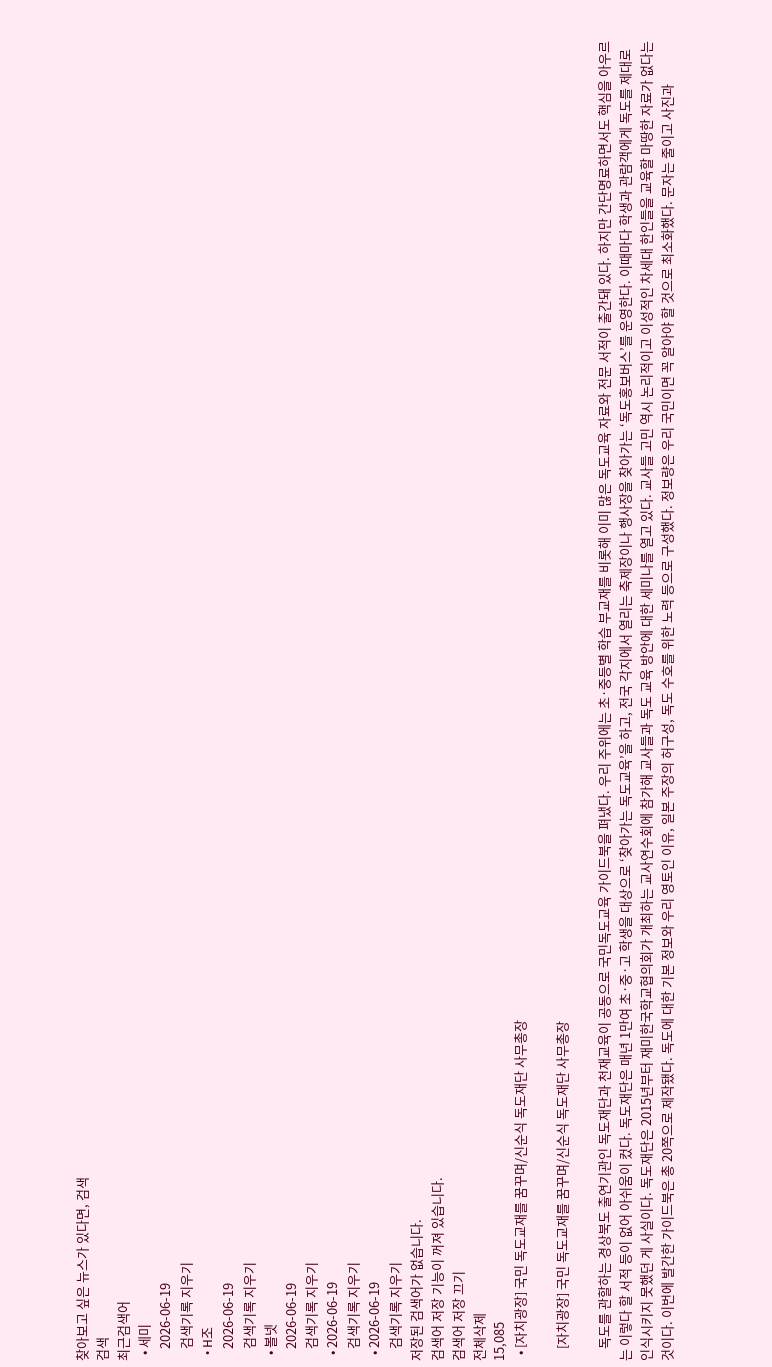찾아보고 싶은 뉴스가 있다면, 검색
검색
최근검색어
  • 세미
    2026-06-19
    검색기록 지우기
  • H조
    2026-06-19
    검색기록 지우기
  • 볼넷
    2026-06-19
    검색기록 지우기
  • 2026-06-19
    검색기록 지우기
  • 2026-06-19
    검색기록 지우기
저장된 검색어가 없습니다.
검색어 저장 기능이 꺼져 있습니다.
검색어 저장 끄기
전체삭제
15,085
  • [자치광장] 국민 독도교재를 꿈꾸며/신순식 독도재단 사무총장

    [자치광장] 국민 독도교재를 꿈꾸며/신순식 독도재단 사무총장

    독도를 관할하는 경상북도 출연기관인 독도재단과 천재교육이 공동으로 국민독도교육 가이드북을 펴냈다. 우리 주위에는 초·중등별 학습 부교재를 비롯해 이미 많은 독도교육 자료와 전문 서적이 출간돼 있다. 하지만 간단명료하면서도 핵심을 아우르는 이렇다 할 서적 등이 없어 아쉬움이 컸다. 독도재단은 매년 1만여 초·중·고 학생을 대상으로 ‘찾아가는 독도교육’을 하고, 전국 각지에서 열리는 축제장이나 행사장을 찾아가는 ‘독도홍보버스’를 운영한다. 이때마다 학생과 관람객에게 독도를 제대로 인식시키지 못했던 게 사실이다. 독도재단은 2015년부터 재미한국학교협의회가 개최하는 교사연수회에 참가해 교사들과 독도 교육 방안에 대한 세미나를 열고 있다. 교사들 고민 역시 논리적이고 이성적인 차세대 한인들을 교육할 마땅한 자료가 없다는 것이다. 이번에 발간한 가이드북은 총 20쪽으로 제작됐다. 독도에 대한 기본 정보와 우리 영토인 이유, 일본 주장의 허구성, 독도 수호를 위한 노력 등으로 구성했다. 정보량은 우리 국민이면 꼭 알아야 할 것으로 최소화했다. 문자는 줄이고 사진과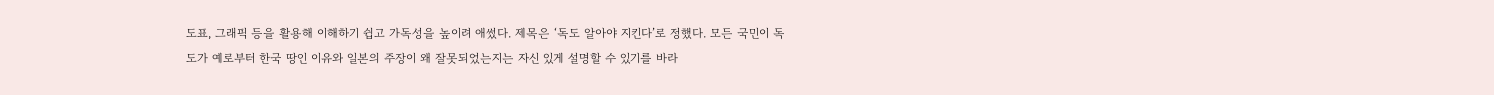도표, 그래픽 등을 활용해 이해하기 쉽고 가독성을 높이려 애썼다. 제목은 ‘독도 알아야 지킨다’로 정했다. 모든 국민이 독도가 예로부터 한국 땅인 이유와 일본의 주장이 왜 잘못되었는지는 자신 있게 설명할 수 있기를 바라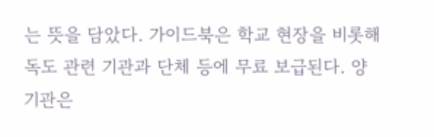는 뜻을 담았다. 가이드북은 학교 현장을 비롯해 독도 관련 기관과 단체 등에 무료 보급된다. 양 기관은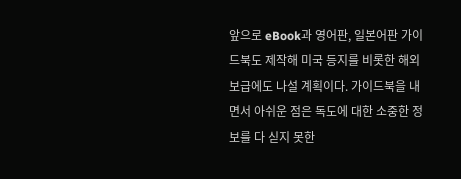앞으로 eBook과 영어판, 일본어판 가이드북도 제작해 미국 등지를 비롯한 해외 보급에도 나설 계획이다. 가이드북을 내면서 아쉬운 점은 독도에 대한 소중한 정보를 다 싣지 못한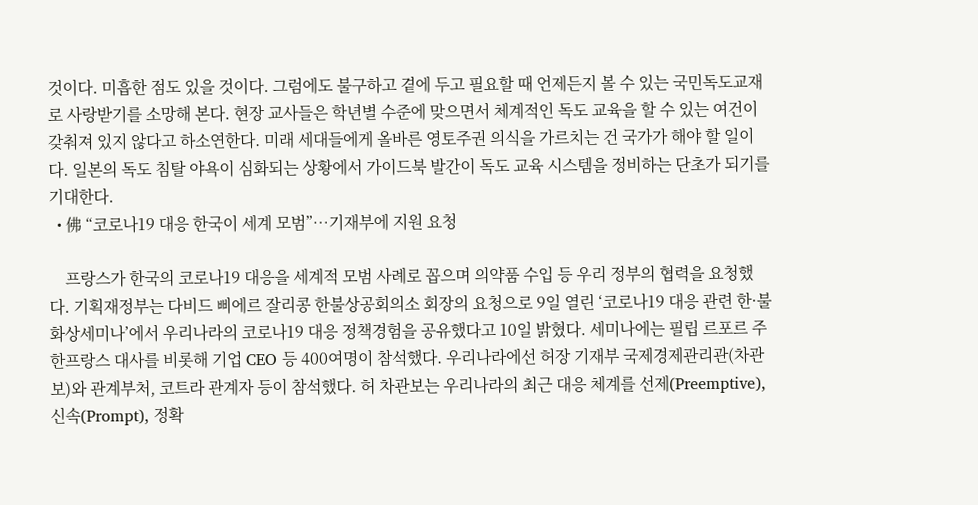것이다. 미흡한 점도 있을 것이다. 그럼에도 불구하고 곁에 두고 필요할 때 언제든지 볼 수 있는 국민독도교재로 사랑받기를 소망해 본다. 현장 교사들은 학년별 수준에 맞으면서 체계적인 독도 교육을 할 수 있는 여건이 갖춰져 있지 않다고 하소연한다. 미래 세대들에게 올바른 영토주권 의식을 가르치는 건 국가가 해야 할 일이다. 일본의 독도 침탈 야욕이 심화되는 상황에서 가이드북 발간이 독도 교육 시스템을 정비하는 단초가 되기를 기대한다.
  • 佛 “코로나19 대응 한국이 세계 모범”…기재부에 지원 요청

    프랑스가 한국의 코로나19 대응을 세계적 모범 사례로 꼽으며 의약품 수입 등 우리 정부의 협력을 요청했다. 기획재정부는 다비드 삐에르 잘리콩 한불상공회의소 회장의 요청으로 9일 열린 ‘코로나19 대응 관련 한·불 화상세미나’에서 우리나라의 코로나19 대응 정책경험을 공유했다고 10일 밝혔다. 세미나에는 필립 르포르 주한프랑스 대사를 비롯해 기업 CEO 등 400여명이 참석했다. 우리나라에선 허장 기재부 국제경제관리관(차관보)와 관계부처, 코트라 관계자 등이 참석했다. 허 차관보는 우리나라의 최근 대응 체계를 선제(Preemptive), 신속(Prompt), 정확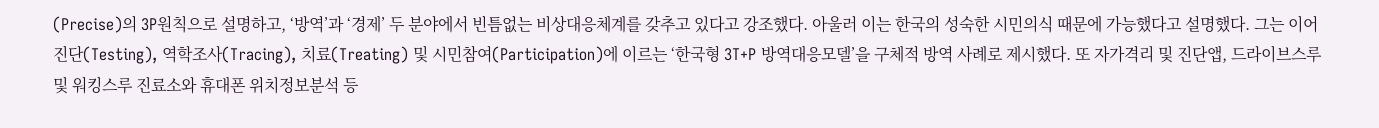(Precise)의 3P원칙으로 설명하고, ‘방역’과 ‘경제’ 두 분야에서 빈틈없는 비상대응체계를 갖추고 있다고 강조했다. 아울러 이는 한국의 성숙한 시민의식 때문에 가능했다고 설명했다. 그는 이어 진단(Testing), 역학조사(Tracing), 치료(Treating) 및 시민참여(Participation)에 이르는 ‘한국형 3T+P 방역대응모델’을 구체적 방역 사례로 제시했다. 또 자가격리 및 진단앱, 드라이브스루 및 워킹스루 진료소와 휴대폰 위치정보분석 등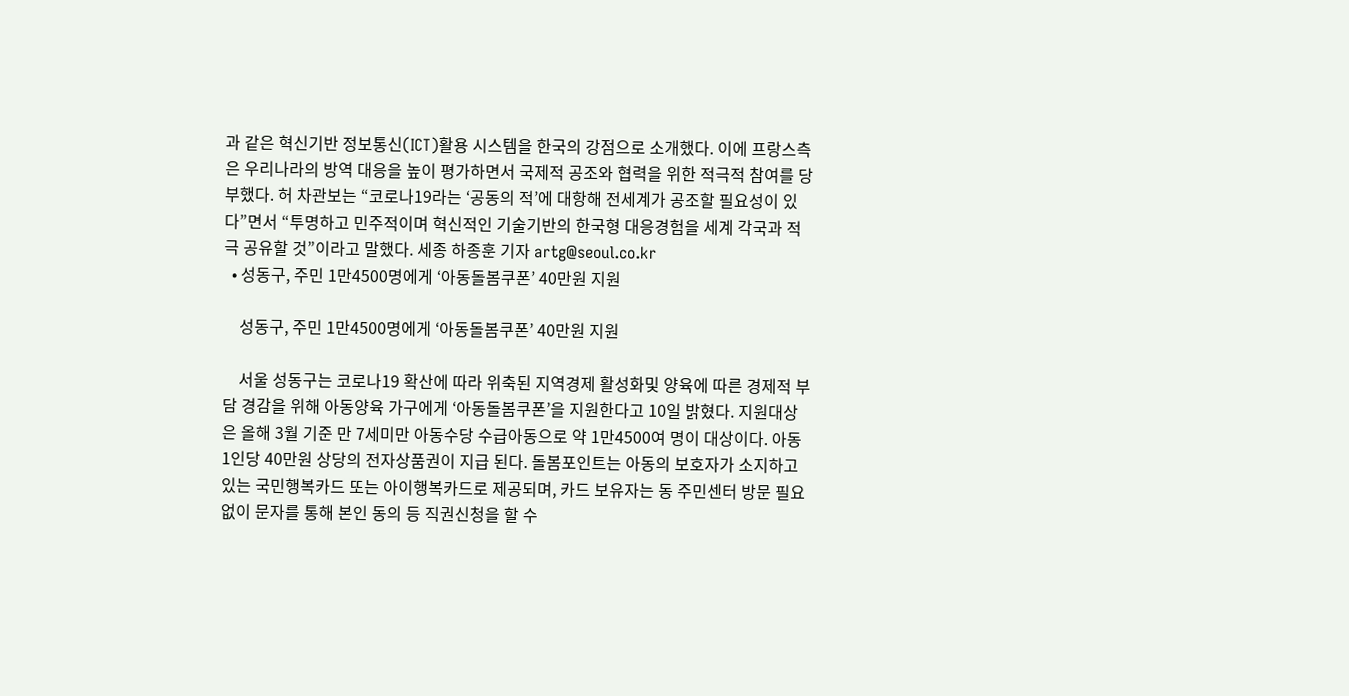과 같은 혁신기반 정보통신(ICT)활용 시스템을 한국의 강점으로 소개했다. 이에 프랑스측은 우리나라의 방역 대응을 높이 평가하면서 국제적 공조와 협력을 위한 적극적 참여를 당부했다. 허 차관보는 “코로나19라는 ‘공동의 적’에 대항해 전세계가 공조할 필요성이 있다”면서 “투명하고 민주적이며 혁신적인 기술기반의 한국형 대응경험을 세계 각국과 적극 공유할 것”이라고 말했다. 세종 하종훈 기자 artg@seoul.co.kr
  • 성동구, 주민 1만4500명에게 ‘아동돌봄쿠폰’ 40만원 지원

    성동구, 주민 1만4500명에게 ‘아동돌봄쿠폰’ 40만원 지원

    서울 성동구는 코로나19 확산에 따라 위축된 지역경제 활성화및 양육에 따른 경제적 부담 경감을 위해 아동양육 가구에게 ‘아동돌봄쿠폰’을 지원한다고 10일 밝혔다. 지원대상은 올해 3월 기준 만 7세미만 아동수당 수급아동으로 약 1만4500여 명이 대상이다. 아동 1인당 40만원 상당의 전자상품권이 지급 된다. 돌봄포인트는 아동의 보호자가 소지하고 있는 국민행복카드 또는 아이행복카드로 제공되며, 카드 보유자는 동 주민센터 방문 필요 없이 문자를 통해 본인 동의 등 직권신청을 할 수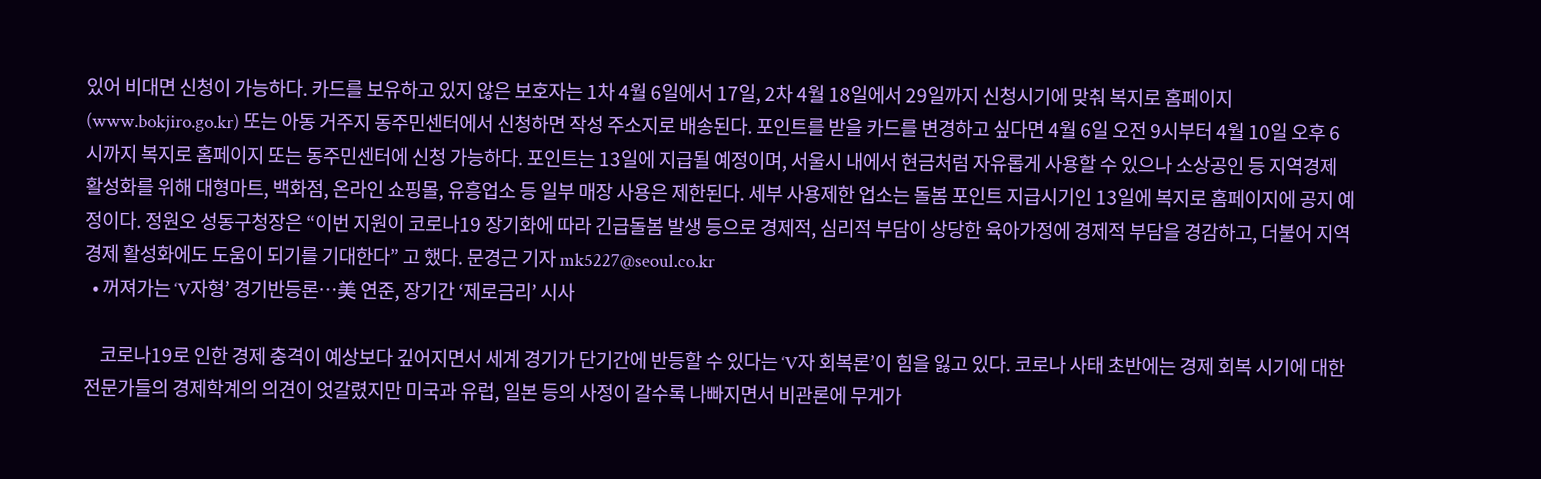있어 비대면 신청이 가능하다. 카드를 보유하고 있지 않은 보호자는 1차 4월 6일에서 17일, 2차 4월 18일에서 29일까지 신청시기에 맞춰 복지로 홈페이지(www.bokjiro.go.kr) 또는 아동 거주지 동주민센터에서 신청하면 작성 주소지로 배송된다. 포인트를 받을 카드를 변경하고 싶다면 4월 6일 오전 9시부터 4월 10일 오후 6시까지 복지로 홈페이지 또는 동주민센터에 신청 가능하다. 포인트는 13일에 지급될 예정이며, 서울시 내에서 현금처럼 자유롭게 사용할 수 있으나 소상공인 등 지역경제 활성화를 위해 대형마트, 백화점, 온라인 쇼핑몰, 유흥업소 등 일부 매장 사용은 제한된다. 세부 사용제한 업소는 돌봄 포인트 지급시기인 13일에 복지로 홈페이지에 공지 예정이다. 정원오 성동구청장은 “이번 지원이 코로나19 장기화에 따라 긴급돌봄 발생 등으로 경제적, 심리적 부담이 상당한 육아가정에 경제적 부담을 경감하고, 더불어 지역경제 활성화에도 도움이 되기를 기대한다” 고 했다. 문경근 기자 mk5227@seoul.co.kr
  • 꺼져가는 ‘V자형’ 경기반등론…美 연준, 장기간 ‘제로금리’ 시사

    코로나19로 인한 경제 충격이 예상보다 깊어지면서 세계 경기가 단기간에 반등할 수 있다는 ‘V자 회복론’이 힘을 잃고 있다. 코로나 사태 초반에는 경제 회복 시기에 대한 전문가들의 경제학계의 의견이 엇갈렸지만 미국과 유럽, 일본 등의 사정이 갈수록 나빠지면서 비관론에 무게가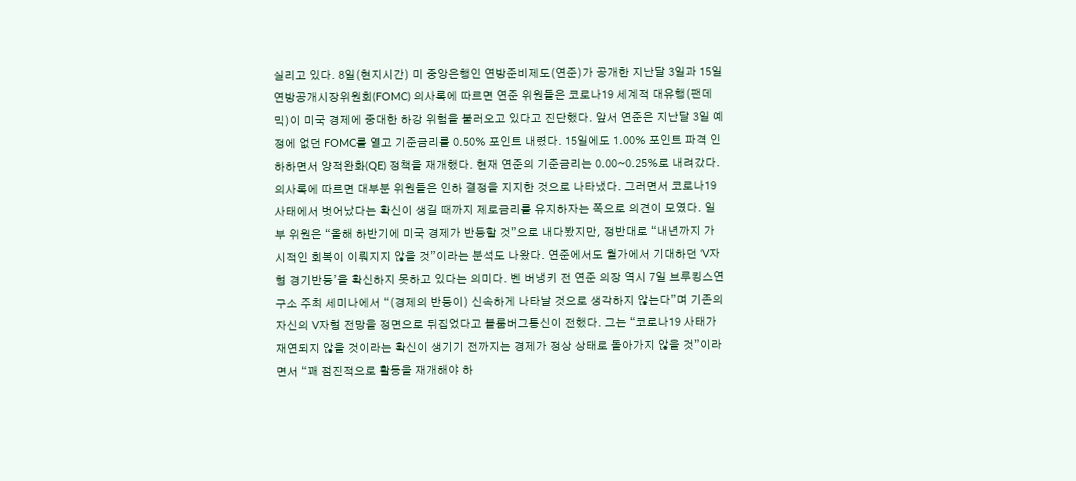실리고 있다. 8일(현지시간) 미 중앙은행인 연방준비제도(연준)가 공개한 지난달 3일과 15일 연방공개시장위원회(FOMC) 의사록에 따르면 연준 위원들은 코로나19 세계적 대유행(팬데믹)이 미국 경제에 중대한 하강 위험을 불러오고 있다고 진단했다. 앞서 연준은 지난달 3일 예정에 없던 FOMC를 열고 기준금리를 0.50% 포인트 내렸다. 15일에도 1.00% 포인트 파격 인하하면서 양적완화(QE) 정책을 재개했다. 현재 연준의 기준금리는 0.00~0.25%로 내려갔다. 의사록에 따르면 대부분 위원들은 인하 결정을 지지한 것으로 나타냈다. 그러면서 코로나19 사태에서 벗어났다는 확신이 생길 때까지 제로금리를 유지하자는 쪽으로 의견이 모였다. 일부 위원은 “올해 하반기에 미국 경제가 반등할 것”으로 내다봤지만, 정반대로 “내년까지 가시적인 회복이 이뤄지지 않을 것”이라는 분석도 나왔다. 연준에서도 월가에서 기대하던 ‘V자형 경기반등’을 확신하지 못하고 있다는 의미다. 벤 버냉키 전 연준 의장 역시 7일 브루킹스연구소 주최 세미나에서 “(경제의 반등이) 신속하게 나타날 것으로 생각하지 않는다”며 기존의 자신의 V자형 전망을 정면으로 뒤집었다고 블룸버그통신이 전했다. 그는 “코로나19 사태가 재연되지 않을 것이라는 확신이 생기기 전까지는 경제가 정상 상태로 돌아가지 않을 것”이라면서 “꽤 점진적으로 활동을 재개해야 하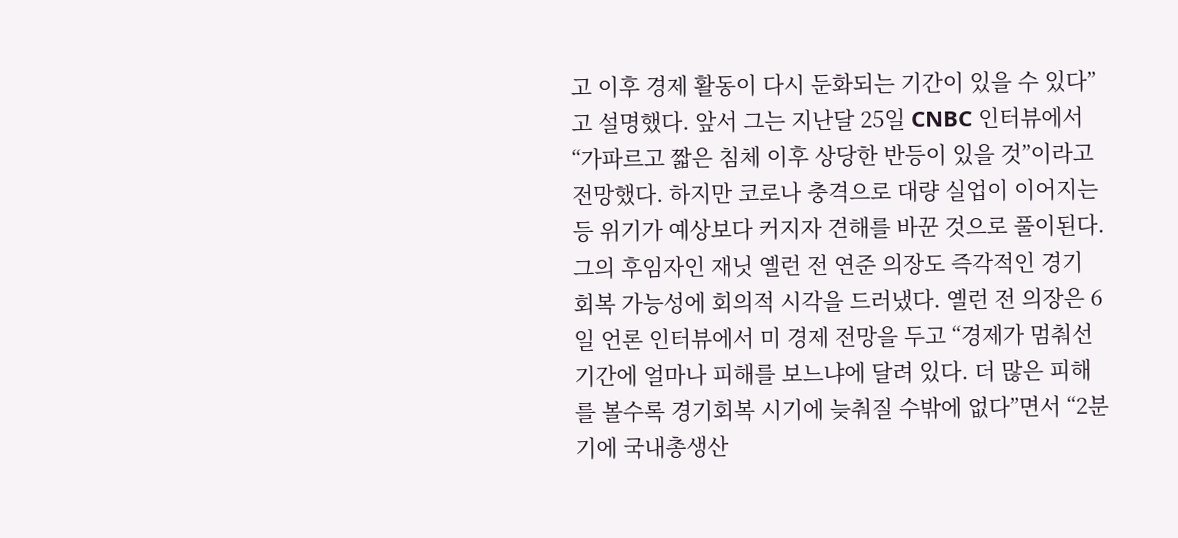고 이후 경제 활동이 다시 둔화되는 기간이 있을 수 있다”고 설명했다. 앞서 그는 지난달 25일 CNBC 인터뷰에서 “가파르고 짧은 침체 이후 상당한 반등이 있을 것”이라고 전망했다. 하지만 코로나 충격으로 대량 실업이 이어지는 등 위기가 예상보다 커지자 견해를 바꾼 것으로 풀이된다. 그의 후임자인 재닛 옐런 전 연준 의장도 즉각적인 경기 회복 가능성에 회의적 시각을 드러냈다. 옐런 전 의장은 6일 언론 인터뷰에서 미 경제 전망을 두고 “경제가 멈춰선 기간에 얼마나 피해를 보느냐에 달려 있다. 더 많은 피해를 볼수록 경기회복 시기에 늦춰질 수밖에 없다”면서 “2분기에 국내총생산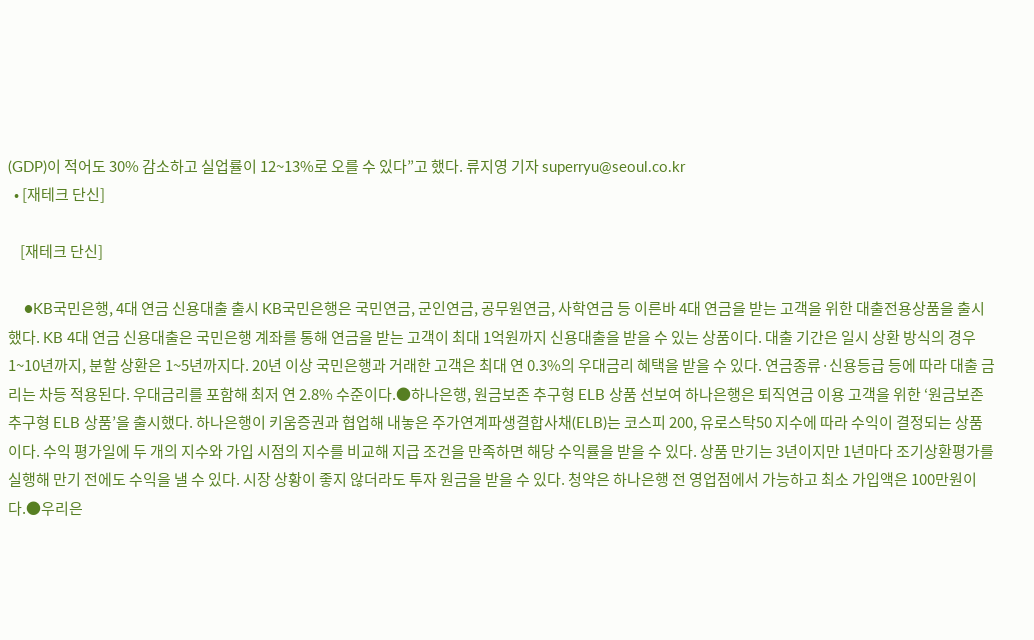(GDP)이 적어도 30% 감소하고 실업률이 12~13%로 오를 수 있다”고 했다. 류지영 기자 superryu@seoul.co.kr
  • [재테크 단신]

    [재테크 단신]

    ●KB국민은행, 4대 연금 신용대출 출시 KB국민은행은 국민연금, 군인연금, 공무원연금, 사학연금 등 이른바 4대 연금을 받는 고객을 위한 대출전용상품을 출시했다. KB 4대 연금 신용대출은 국민은행 계좌를 통해 연금을 받는 고객이 최대 1억원까지 신용대출을 받을 수 있는 상품이다. 대출 기간은 일시 상환 방식의 경우 1~10년까지, 분할 상환은 1~5년까지다. 20년 이상 국민은행과 거래한 고객은 최대 연 0.3%의 우대금리 혜택을 받을 수 있다. 연금종류·신용등급 등에 따라 대출 금리는 차등 적용된다. 우대금리를 포함해 최저 연 2.8% 수준이다.●하나은행, 원금보존 추구형 ELB 상품 선보여 하나은행은 퇴직연금 이용 고객을 위한 ‘원금보존 추구형 ELB 상품’을 출시했다. 하나은행이 키움증권과 협업해 내놓은 주가연계파생결합사채(ELB)는 코스피 200, 유로스탁50 지수에 따라 수익이 결정되는 상품이다. 수익 평가일에 두 개의 지수와 가입 시점의 지수를 비교해 지급 조건을 만족하면 해당 수익률을 받을 수 있다. 상품 만기는 3년이지만 1년마다 조기상환평가를 실행해 만기 전에도 수익을 낼 수 있다. 시장 상황이 좋지 않더라도 투자 원금을 받을 수 있다. 청약은 하나은행 전 영업점에서 가능하고 최소 가입액은 100만원이다.●우리은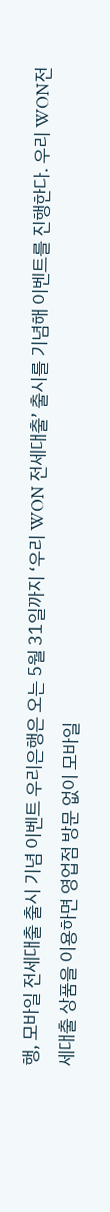행, 모바일 전세대출 출시 기념 이벤트 우리은행은 오는 5월 31일까지 ‘우리 WON 전세대출’ 출시를 기념해 이벤트를 진행한다. 우리 WON전세대출 상품을 이용하면 영업점 방문 없이 모바일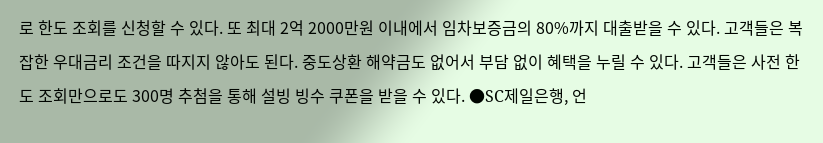로 한도 조회를 신청할 수 있다. 또 최대 2억 2000만원 이내에서 임차보증금의 80%까지 대출받을 수 있다. 고객들은 복잡한 우대금리 조건을 따지지 않아도 된다. 중도상환 해약금도 없어서 부담 없이 혜택을 누릴 수 있다. 고객들은 사전 한도 조회만으로도 300명 추첨을 통해 설빙 빙수 쿠폰을 받을 수 있다. ●SC제일은행, 언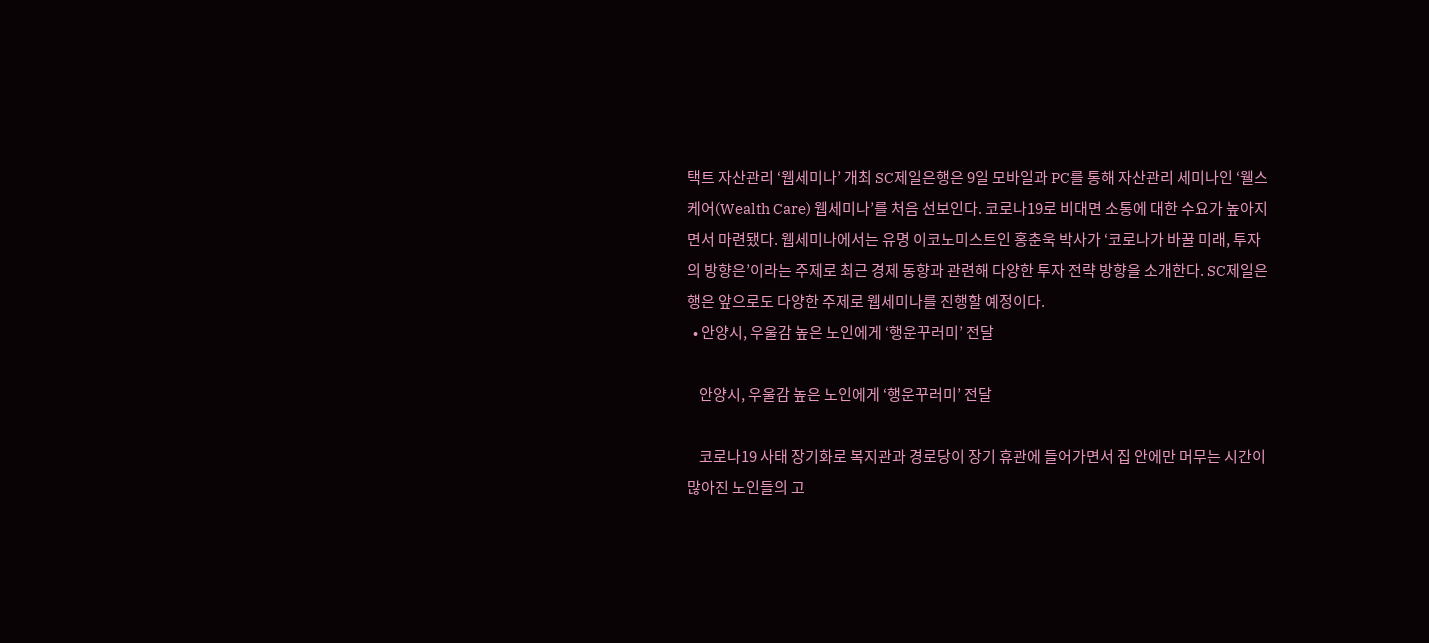택트 자산관리 ‘웹세미나’ 개최 SC제일은행은 9일 모바일과 PC를 통해 자산관리 세미나인 ‘웰스케어(Wealth Care) 웹세미나’를 처음 선보인다. 코로나19로 비대면 소통에 대한 수요가 높아지면서 마련됐다. 웹세미나에서는 유명 이코노미스트인 홍춘욱 박사가 ‘코로나가 바꿀 미래, 투자의 방향은’이라는 주제로 최근 경제 동향과 관련해 다양한 투자 전략 방향을 소개한다. SC제일은행은 앞으로도 다양한 주제로 웹세미나를 진행할 예정이다.
  • 안양시, 우울감 높은 노인에게 ‘행운꾸러미’ 전달

    안양시, 우울감 높은 노인에게 ‘행운꾸러미’ 전달

    코로나19 사태 장기화로 복지관과 경로당이 장기 휴관에 들어가면서 집 안에만 머무는 시간이 많아진 노인들의 고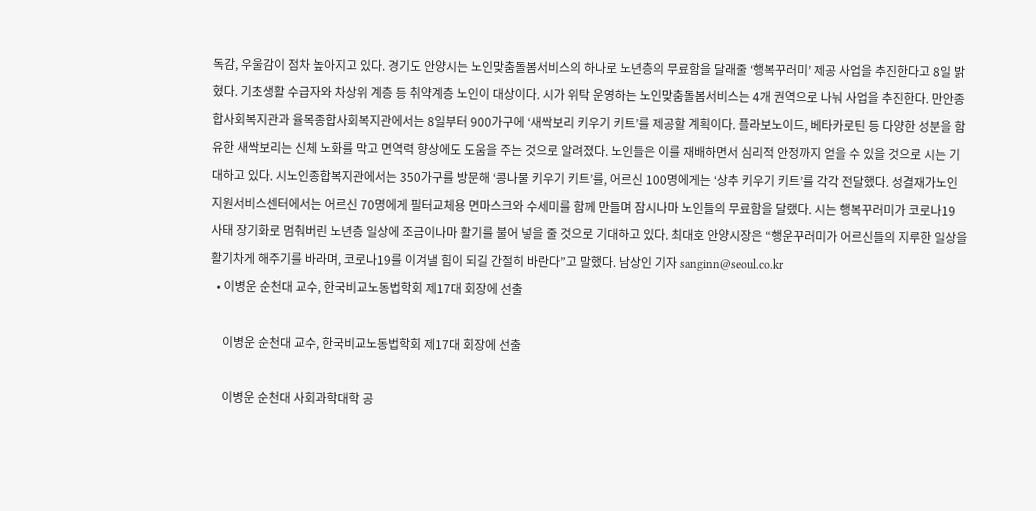독감, 우울감이 점차 높아지고 있다. 경기도 안양시는 노인맞춤돌봄서비스의 하나로 노년층의 무료함을 달래줄 ‘행복꾸러미’ 제공 사업을 추진한다고 8일 밝혔다. 기초생활 수급자와 차상위 계층 등 취약계층 노인이 대상이다. 시가 위탁 운영하는 노인맞춤돌봄서비스는 4개 권역으로 나눠 사업을 추진한다. 만안종합사회복지관과 율목종합사회복지관에서는 8일부터 900가구에 ‘새싹보리 키우기 키트’를 제공할 계획이다. 플라보노이드, 베타카로틴 등 다양한 성분을 함유한 새싹보리는 신체 노화를 막고 면역력 향상에도 도움을 주는 것으로 알려졌다. 노인들은 이를 재배하면서 심리적 안정까지 얻을 수 있을 것으로 시는 기대하고 있다. 시노인종합복지관에서는 350가구를 방문해 ‘콩나물 키우기 키트’를, 어르신 100명에게는 ‘상추 키우기 키트’를 각각 전달했다. 성결재가노인지원서비스센터에서는 어르신 70명에게 필터교체용 면마스크와 수세미를 함께 만들며 잠시나마 노인들의 무료함을 달랬다. 시는 행복꾸러미가 코로나19 사태 장기화로 멈춰버린 노년층 일상에 조금이나마 활기를 불어 넣을 줄 것으로 기대하고 있다. 최대호 안양시장은 “행운꾸러미가 어르신들의 지루한 일상을 활기차게 해주기를 바라며, 코로나19를 이겨낼 힘이 되길 간절히 바란다”고 말했다. 남상인 기자 sanginn@seoul.co.kr
  • 이병운 순천대 교수, 한국비교노동법학회 제17대 회장에 선출

    이병운 순천대 교수, 한국비교노동법학회 제17대 회장에 선출

    이병운 순천대 사회과학대학 공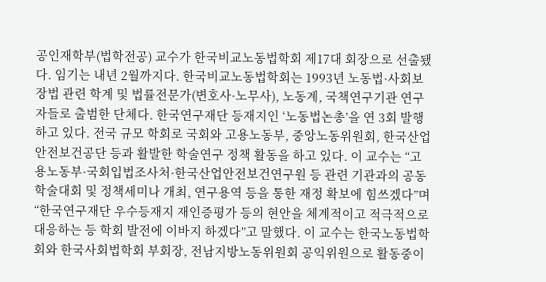공인재학부(법학전공) 교수가 한국비교노동법학회 제17대 회장으로 선출됐다. 임기는 내년 2월까지다. 한국비교노동법학회는 1993년 노동법·사회보장법 관련 학계 및 법률전문가(변호사·노무사), 노동계, 국책연구기관 연구자들로 출범한 단체다. 한국연구재단 등재지인 ‘노동법논총’을 연 3회 발행하고 있다. 전국 규모 학회로 국회와 고용노동부, 중앙노동위원회, 한국산업안전보건공단 등과 활발한 학술연구 정책 활동을 하고 있다. 이 교수는 “고용노동부·국회입법조사처·한국산업안전보건연구원 등 관련 기관과의 공동 학술대회 및 정책세미나 개최, 연구용역 등을 통한 재정 확보에 힘쓰겠다”며 “한국연구재단 우수등재지 재인증평가 등의 현안을 체계적이고 적극적으로 대응하는 등 학회 발전에 이바지 하겠다”고 말했다. 이 교수는 한국노동법학회와 한국사회법학회 부회장, 전남지방노동위원회 공익위원으로 활동중이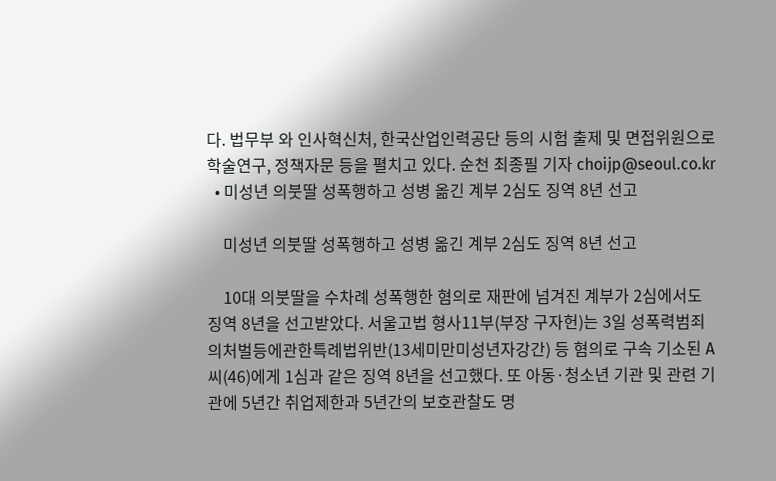다. 법무부 와 인사혁신처, 한국산업인력공단 등의 시험 출제 및 면접위원으로 학술연구, 정책자문 등을 펼치고 있다. 순천 최종필 기자 choijp@seoul.co.kr
  • 미성년 의붓딸 성폭행하고 성병 옮긴 계부 2심도 징역 8년 선고

    미성년 의붓딸 성폭행하고 성병 옮긴 계부 2심도 징역 8년 선고

    10대 의붓딸을 수차례 성폭행한 혐의로 재판에 넘겨진 계부가 2심에서도 징역 8년을 선고받았다. 서울고법 형사11부(부장 구자헌)는 3일 성폭력범죄의처벌등에관한특례법위반(13세미만미성년자강간) 등 혐의로 구속 기소된 A씨(46)에게 1심과 같은 징역 8년을 선고했다. 또 아동·청소년 기관 및 관련 기관에 5년간 취업제한과 5년간의 보호관찰도 명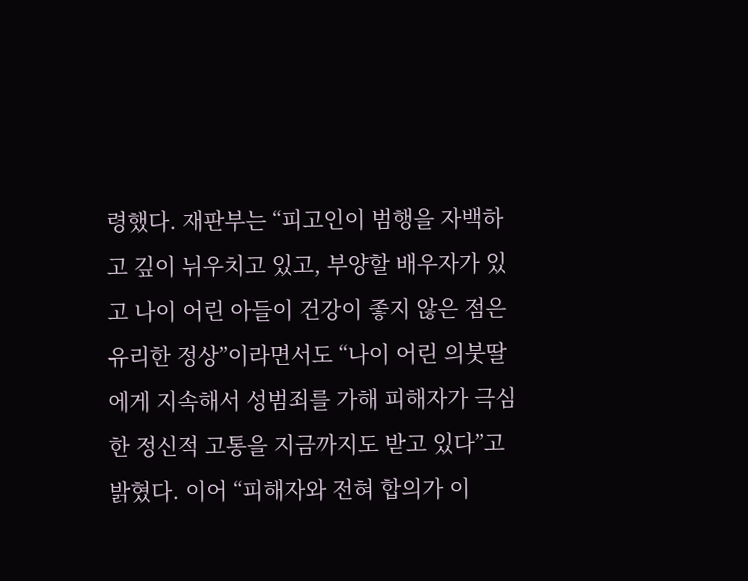령했다. 재판부는 “피고인이 범행을 자백하고 깊이 뉘우치고 있고, 부양할 배우자가 있고 나이 어린 아들이 건강이 좋지 않은 점은 유리한 정상”이라면서도 “나이 어린 의붓딸에게 지속해서 성범죄를 가해 피해자가 극심한 정신적 고통을 지금까지도 받고 있다”고 밝혔다. 이어 “피해자와 전혀 합의가 이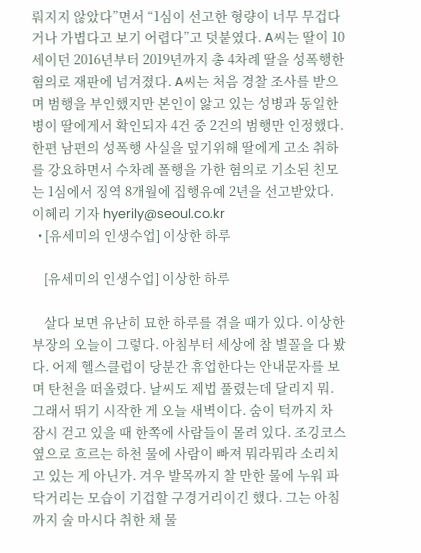뤄지지 않았다”면서 “1심이 선고한 형량이 너무 무겁다거나 가볍다고 보기 어렵다”고 덧붙였다. A씨는 딸이 10세이던 2016년부터 2019년까지 총 4차례 딸을 성폭행한 혐의로 재판에 넘겨졌다. A씨는 처음 경찰 조사를 받으며 범행을 부인했지만 본인이 앓고 있는 성병과 동일한 병이 딸에게서 확인되자 4건 중 2건의 범행만 인정했다. 한편 남편의 성폭행 사실을 덮기위해 딸에게 고소 취하를 강요하면서 수차례 폴행을 가한 혐의로 기소된 친모는 1심에서 징역 8개월에 집행유예 2년을 선고받았다. 이혜리 기자 hyerily@seoul.co.kr
  • [유세미의 인생수업] 이상한 하루

    [유세미의 인생수업] 이상한 하루

    살다 보면 유난히 묘한 하루를 겪을 때가 있다. 이상한 부장의 오늘이 그렇다. 아침부터 세상에 참 별꼴을 다 봤다. 어제 헬스클럽이 당분간 휴업한다는 안내문자를 보며 탄천을 떠올렸다. 날씨도 제법 풀렸는데 달리지 뭐. 그래서 뛰기 시작한 게 오늘 새벽이다. 숨이 턱까지 차 잠시 걷고 있을 때 한쪽에 사람들이 몰려 있다. 조깅코스 옆으로 흐르는 하천 물에 사람이 빠져 뭐라뭐라 소리치고 있는 게 아닌가. 겨우 발목까지 찰 만한 물에 누워 파닥거리는 모습이 기겁할 구경거리이긴 했다. 그는 아침까지 술 마시다 취한 채 물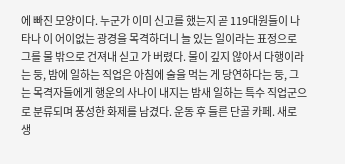에 빠진 모양이다. 누군가 이미 신고를 했는지 곧 119대원들이 나타나 이 어이없는 광경을 목격하더니 늘 있는 일이라는 표정으로 그를 물 밖으로 건져내 싣고 가 버렸다. 물이 깊지 않아서 다행이라는 둥, 밤에 일하는 직업은 아침에 술을 먹는 게 당연하다는 둥, 그는 목격자들에게 행운의 사나이 내지는 밤새 일하는 특수 직업군으로 분류되며 풍성한 화제를 남겼다. 운동 후 들른 단골 카페. 새로 생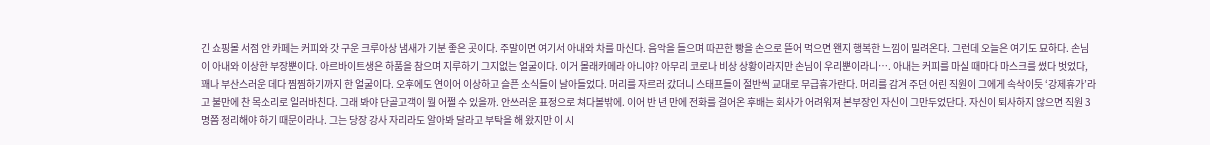긴 쇼핑몰 서점 안 카페는 커피와 갓 구운 크루아상 냄새가 기분 좋은 곳이다. 주말이면 여기서 아내와 차를 마신다. 음악을 들으며 따끈한 빵을 손으로 뜯어 먹으면 왠지 행복한 느낌이 밀려온다. 그런데 오늘은 여기도 묘하다. 손님이 아내와 이상한 부장뿐이다. 아르바이트생은 하품을 참으며 지루하기 그지없는 얼굴이다. 이거 몰래카메라 아니야? 아무리 코로나 비상 상황이라지만 손님이 우리뿐이라니…. 아내는 커피를 마실 때마다 마스크를 썼다 벗었다, 꽤나 부산스러운 데다 찜찜하기까지 한 얼굴이다. 오후에도 연이어 이상하고 슬픈 소식들이 날아들었다. 머리를 자르러 갔더니 스태프들이 절반씩 교대로 무급휴가란다. 머리를 감겨 주던 어린 직원이 그에게 속삭이듯 ‘강제휴가’라고 불만에 찬 목소리로 일러바친다. 그래 봐야 단골고객이 뭘 어쩔 수 있을까. 안쓰러운 표정으로 쳐다볼밖에. 이어 반 년 만에 전화를 걸어온 후배는 회사가 어려워져 본부장인 자신이 그만두었단다. 자신이 퇴사하지 않으면 직원 3명쯤 정리해야 하기 때문이라나. 그는 당장 강사 자리라도 알아봐 달라고 부탁을 해 왔지만 이 시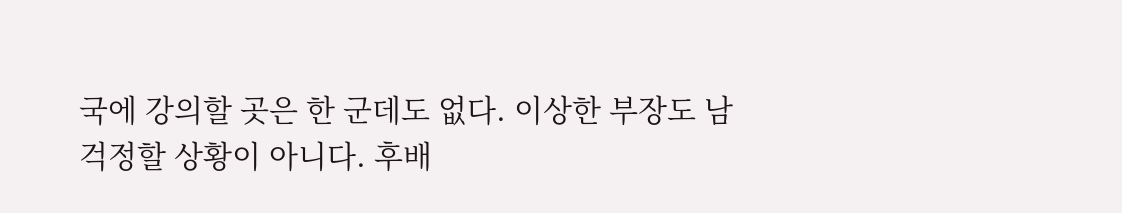국에 강의할 곳은 한 군데도 없다. 이상한 부장도 남 걱정할 상황이 아니다. 후배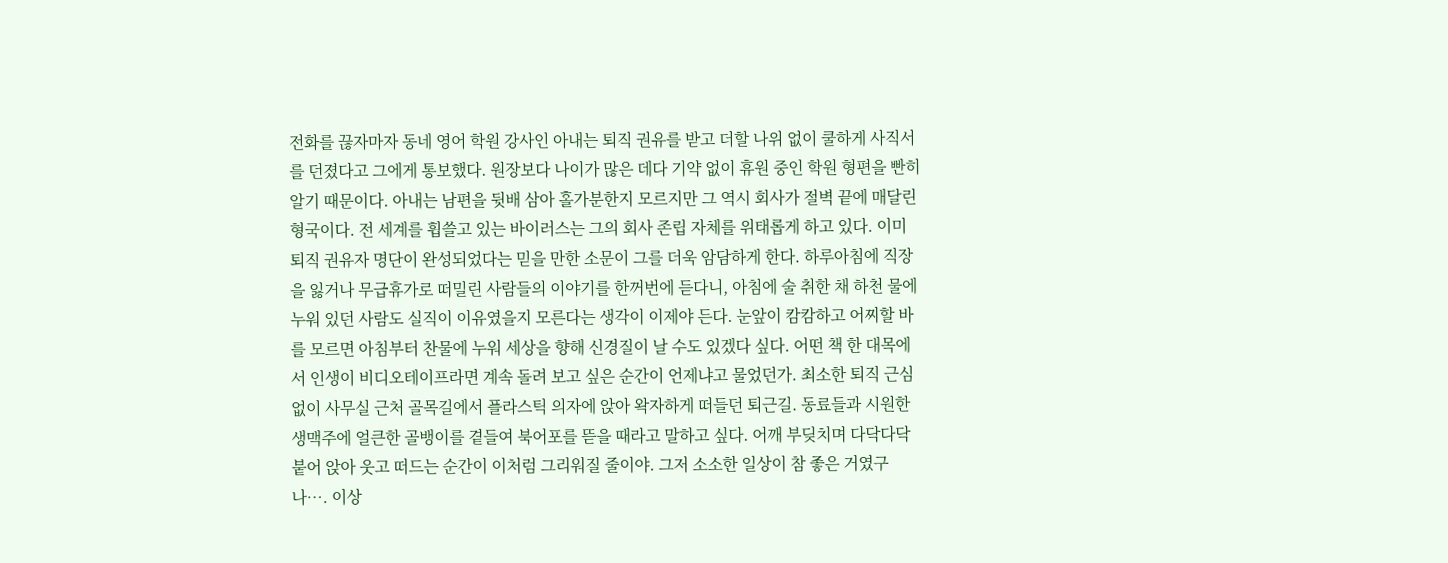전화를 끊자마자 동네 영어 학원 강사인 아내는 퇴직 권유를 받고 더할 나위 없이 쿨하게 사직서를 던졌다고 그에게 통보했다. 원장보다 나이가 많은 데다 기약 없이 휴원 중인 학원 형편을 빤히 알기 때문이다. 아내는 남편을 뒷배 삼아 홀가분한지 모르지만 그 역시 회사가 절벽 끝에 매달린 형국이다. 전 세계를 휩쓸고 있는 바이러스는 그의 회사 존립 자체를 위태롭게 하고 있다. 이미 퇴직 권유자 명단이 완성되었다는 믿을 만한 소문이 그를 더욱 암담하게 한다. 하루아침에 직장을 잃거나 무급휴가로 떠밀린 사람들의 이야기를 한꺼번에 듣다니, 아침에 술 취한 채 하천 물에 누워 있던 사람도 실직이 이유였을지 모른다는 생각이 이제야 든다. 눈앞이 캄캄하고 어찌할 바를 모르면 아침부터 찬물에 누워 세상을 향해 신경질이 날 수도 있겠다 싶다. 어떤 책 한 대목에서 인생이 비디오테이프라면 계속 돌려 보고 싶은 순간이 언제냐고 물었던가. 최소한 퇴직 근심 없이 사무실 근처 골목길에서 플라스틱 의자에 앉아 왁자하게 떠들던 퇴근길. 동료들과 시원한 생맥주에 얼큰한 골뱅이를 곁들여 북어포를 뜯을 때라고 말하고 싶다. 어깨 부딪치며 다닥다닥 붙어 앉아 웃고 떠드는 순간이 이처럼 그리워질 줄이야. 그저 소소한 일상이 참 좋은 거였구나…. 이상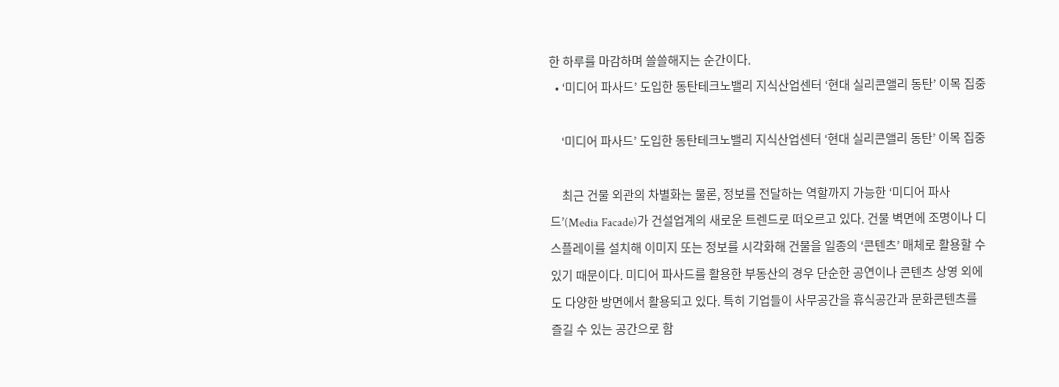한 하루를 마감하며 쓸쓸해지는 순간이다.
  • ‘미디어 파사드’ 도입한 동탄테크노밸리 지식산업센터 ‘현대 실리콘앨리 동탄’ 이목 집중

    ‘미디어 파사드’ 도입한 동탄테크노밸리 지식산업센터 ‘현대 실리콘앨리 동탄’ 이목 집중

    최근 건물 외관의 차별화는 물론, 정보를 전달하는 역할까지 가능한 ‘미디어 파사드’(Media Facade)가 건설업계의 새로운 트렌드로 떠오르고 있다. 건물 벽면에 조명이나 디스플레이를 설치해 이미지 또는 정보를 시각화해 건물을 일종의 ‘콘텐츠’ 매체로 활용할 수 있기 때문이다. 미디어 파사드를 활용한 부동산의 경우 단순한 공연이나 콘텐츠 상영 외에도 다양한 방면에서 활용되고 있다. 특히 기업들이 사무공간을 휴식공간과 문화콘텐츠를 즐길 수 있는 공간으로 함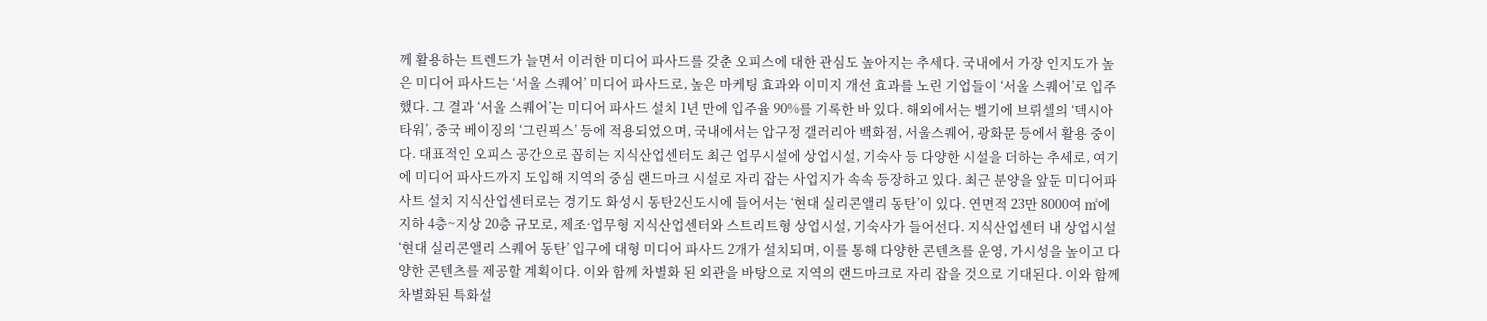께 활용하는 트렌드가 늘면서 이러한 미디어 파사드를 갖춘 오피스에 대한 관심도 높아지는 추세다. 국내에서 가장 인지도가 높은 미디어 파사드는 ‘서울 스퀘어’ 미디어 파사드로, 높은 마케팅 효과와 이미지 개선 효과를 노린 기업들이 ‘서울 스퀘어’로 입주했다. 그 결과 ‘서울 스퀘어’는 미디어 파사드 설치 1년 만에 입주율 90%를 기록한 바 있다. 해외에서는 벨기에 브뤼셀의 ‘덱시아타워’, 중국 베이징의 ‘그린픽스’ 등에 적용되었으며, 국내에서는 압구정 갤러리아 백화점, 서울스퀘어, 광화문 등에서 활용 중이다. 대표적인 오피스 공간으로 꼽히는 지식산업센터도 최근 업무시설에 상업시설, 기숙사 등 다양한 시설을 더하는 추세로, 여기에 미디어 파사드까지 도입해 지역의 중심 랜드마크 시설로 자리 잡는 사업지가 속속 등장하고 있다. 최근 분양을 앞둔 미디어파사트 설치 지식산업센터로는 경기도 화성시 동탄2신도시에 들어서는 ‘현대 실리콘앨리 동탄’이 있다. 연면적 23만 8000여 ㎡에 지하 4층~지상 20층 규모로, 제조·업무형 지식산업센터와 스트리트형 상업시설, 기숙사가 들어선다. 지식산업센터 내 상업시설 ‘현대 실리콘앨리 스퀘어 동탄’ 입구에 대형 미디어 파사드 2개가 설치되며, 이를 통해 다양한 콘텐츠를 운영, 가시성을 높이고 다양한 콘텐츠를 제공할 계획이다. 이와 함께 차별화 된 외관을 바탕으로 지역의 랜드마크로 자리 잡을 것으로 기대된다. 이와 함께 차별화된 특화설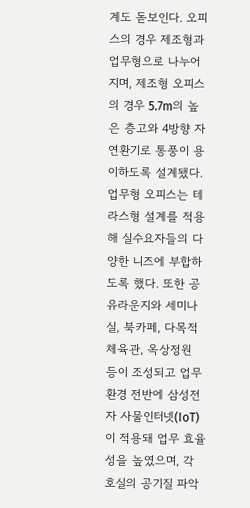계도 돋보인다. 오피스의 경우 제조형과 업무형으로 나누어지며, 제조형 오피스의 경우 5.7m의 높은 층고와 4방향 자연환기로 통풍이 용이하도록 설계됐다. 업무형 오피스는 테라스형 설계를 적용해 실수요자들의 다양한 니즈에 부합하도록 했다. 또한 공유라운지와 세미나실, 북카페, 다목적체육관, 옥상정원 등이 조성되고 업무 환경 전반에 삼성전자 사물인터넷(IoT)이 적용돼 업무 효율성을 높였으며, 각 호실의 공기질 파악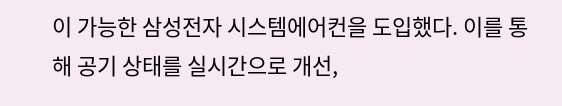이 가능한 삼성전자 시스템에어컨을 도입했다. 이를 통해 공기 상태를 실시간으로 개선,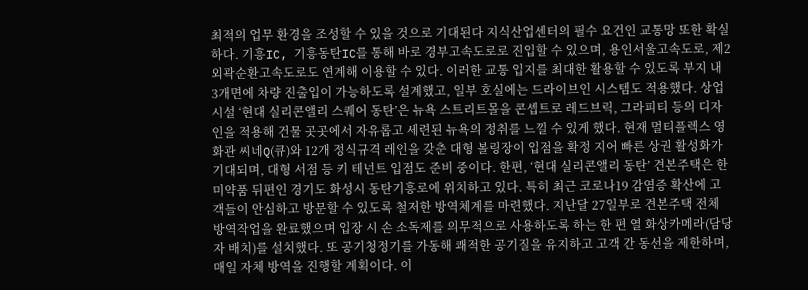최적의 업무 환경을 조성할 수 있을 것으로 기대된다 지식산업센터의 필수 요건인 교통망 또한 확실하다. 기흥IC, 기흥동탄IC를 통해 바로 경부고속도로로 진입할 수 있으며, 용인서울고속도로, 제2외곽순환고속도로도 연계해 이용할 수 있다. 이러한 교통 입지를 최대한 활용할 수 있도록 부지 내 3개면에 차량 진출입이 가능하도록 설계했고, 일부 호실에는 드라이브인 시스템도 적용했다. 상업시설 ‘현대 실리콘앨리 스퀘어 동탄’은 뉴욕 스트리트몰을 콘셉트로 레드브릭, 그라피티 등의 디자인을 적용해 건물 곳곳에서 자유롭고 세련된 뉴욕의 정취를 느낄 수 있게 했다. 현재 멀티플렉스 영화관 씨네Q(큐)와 12개 정식규격 레인을 갖춘 대형 볼링장이 입점을 확정 지어 빠른 상권 활성화가 기대되며, 대형 서점 등 키 테넌트 입점도 준비 중이다. 한편, ‘현대 실리콘앨리 동탄’ 견본주택은 한미약품 뒤편인 경기도 화성시 동탄기흥로에 위치하고 있다. 특히 최근 코로나19 감염증 확산에 고객들이 안심하고 방문할 수 있도록 철저한 방역체계를 마련했다. 지난달 27일부로 견본주택 전체 방역작업을 완료했으며 입장 시 손 소독제를 의무적으로 사용하도록 하는 한 편 열 화상카메라(담당자 배치)를 설치했다. 또 공기청정기를 가동해 쾌적한 공기질을 유지하고 고객 간 동선을 제한하며, 매일 자체 방역을 진행할 계획이다. 이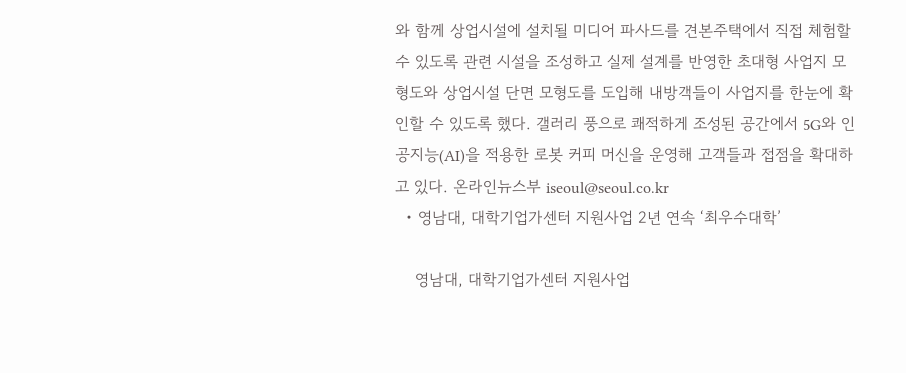와 함께 상업시설에 설치될 미디어 파사드를 견본주택에서 직접 체험할 수 있도록 관련 시설을 조성하고 실제 설계를 반영한 초대형 사업지 모형도와 상업시설 단면 모형도를 도입해 내방객들이 사업지를 한눈에 확인할 수 있도록 했다. 갤러리 풍으로 쾌적하게 조성된 공간에서 5G와 인공지능(AI)을 적용한 로봇 커피 머신을 운영해 고객들과 접점을 확대하고 있다. 온라인뉴스부 iseoul@seoul.co.kr
  • 영남대, 대학기업가센터 지원사업 2년 연속 ‘최우수대학’

    영남대, 대학기업가센터 지원사업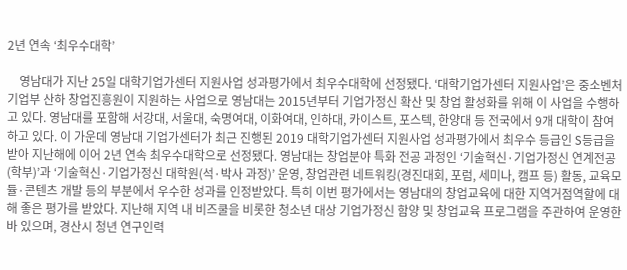2년 연속 ‘최우수대학’

    영남대가 지난 25일 대학기업가센터 지원사업 성과평가에서 최우수대학에 선정됐다. ‘대학기업가센터 지원사업’은 중소벤처기업부 산하 창업진흥원이 지원하는 사업으로 영남대는 2015년부터 기업가정신 확산 및 창업 활성화를 위해 이 사업을 수행하고 있다. 영남대를 포함해 서강대, 서울대, 숙명여대, 이화여대, 인하대, 카이스트, 포스텍, 한양대 등 전국에서 9개 대학이 참여하고 있다. 이 가운데 영남대 기업가센터가 최근 진행된 2019 대학기업가센터 지원사업 성과평가에서 최우수 등급인 S등급을 받아 지난해에 이어 2년 연속 최우수대학으로 선정됐다. 영남대는 창업분야 특화 전공 과정인 ‘기술혁신·기업가정신 연계전공(학부)’과 ‘기술혁신·기업가정신 대학원(석·박사 과정)’ 운영, 창업관련 네트워킹(경진대회, 포럼, 세미나, 캠프 등) 활동, 교육모듈·콘텐츠 개발 등의 부분에서 우수한 성과를 인정받았다. 특히 이번 평가에서는 영남대의 창업교육에 대한 지역거점역할에 대해 좋은 평가를 받았다. 지난해 지역 내 비즈쿨을 비롯한 청소년 대상 기업가정신 함양 및 창업교육 프로그램을 주관하여 운영한바 있으며, 경산시 청년 연구인력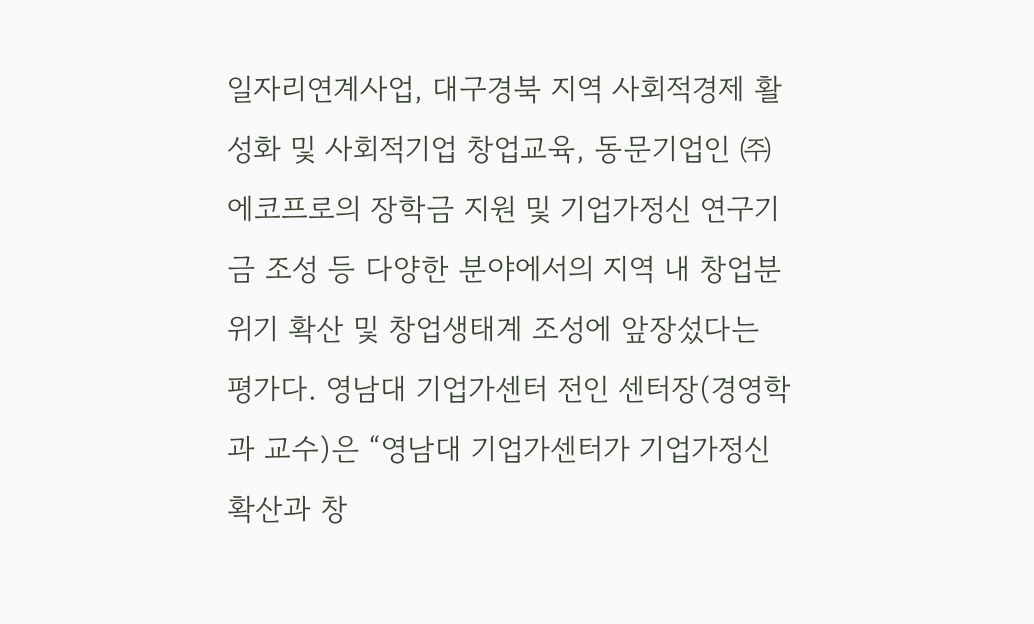일자리연계사업, 대구경북 지역 사회적경제 활성화 및 사회적기업 창업교육, 동문기업인 ㈜에코프로의 장학금 지원 및 기업가정신 연구기금 조성 등 다양한 분야에서의 지역 내 창업분위기 확산 및 창업생태계 조성에 앞장섰다는 평가다. 영남대 기업가센터 전인 센터장(경영학과 교수)은 “영남대 기업가센터가 기업가정신 확산과 창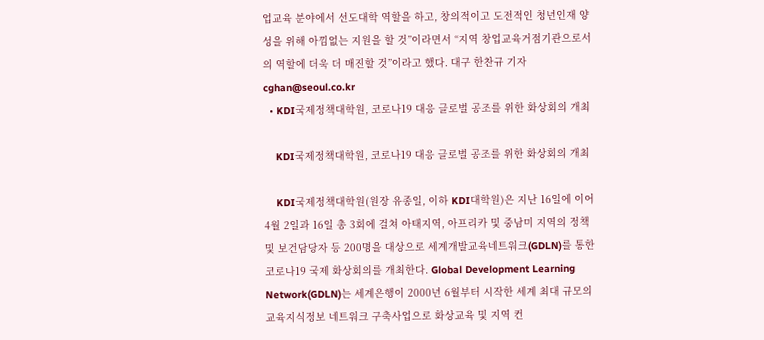업교육 분야에서 선도대학 역할을 하고, 창의적이고 도전적인 청년인재 양성을 위해 아낌없는 지원을 할 것”이라면서 “지역 창업교육거점기관으로서의 역할에 더욱 더 매진할 것”이라고 했다. 대구 한찬규 기자 cghan@seoul.co.kr
  • KDI국제정책대학원, 코로나19 대응 글로벌 공조를 위한 화상회의 개최

    KDI국제정책대학원, 코로나19 대응 글로벌 공조를 위한 화상회의 개최

    KDI국제정책대학원(원장 유종일, 이하 KDI대학원)은 지난 16일에 이어 4월 2일과 16일 총 3회에 걸쳐 아태지역, 아프리카 및 중남미 지역의 정책 및 보건담당자 등 200명을 대상으로 세계개발교육네트워크(GDLN)를 통한 코로나19 국제 화상회의를 개최한다. Global Development Learning Network(GDLN)는 세계은행이 2000년 6월부터 시작한 세계 최대 규모의 교육지식정보 네트워크 구축사업으로 화상교육 및 지역 컨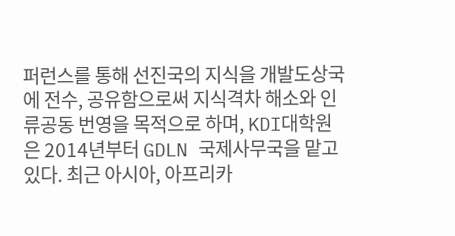퍼런스를 통해 선진국의 지식을 개발도상국에 전수, 공유함으로써 지식격차 해소와 인류공동 번영을 목적으로 하며, KDI대학원은 2014년부터 GDLN 국제사무국을 맡고 있다. 최근 아시아, 아프리카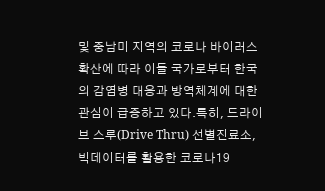및 중남미 지역의 코로나 바이러스 확산에 따라 이들 국가로부터 한국의 감염병 대응과 방역체계에 대한 관심이 급증하고 있다.특히, 드라이브 스루(Drive Thru) 선별진료소, 빅데이터를 활용한 코로나19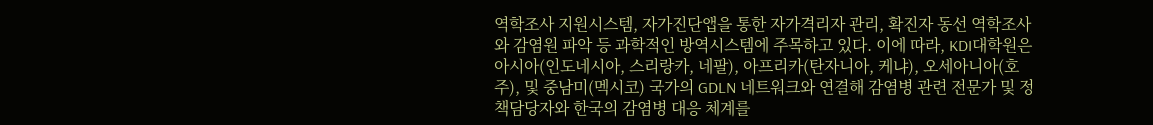역학조사 지원시스템, 자가진단앱을 통한 자가격리자 관리, 확진자 동선 역학조사와 감염원 파악 등 과학적인 방역시스템에 주목하고 있다. 이에 따라, KDI대학원은 아시아(인도네시아, 스리랑카, 네팔), 아프리카(탄자니아, 케냐), 오세아니아(호주), 및 중남미(멕시코) 국가의 GDLN 네트워크와 연결해 감염병 관련 전문가 및 정책담당자와 한국의 감염병 대응 체계를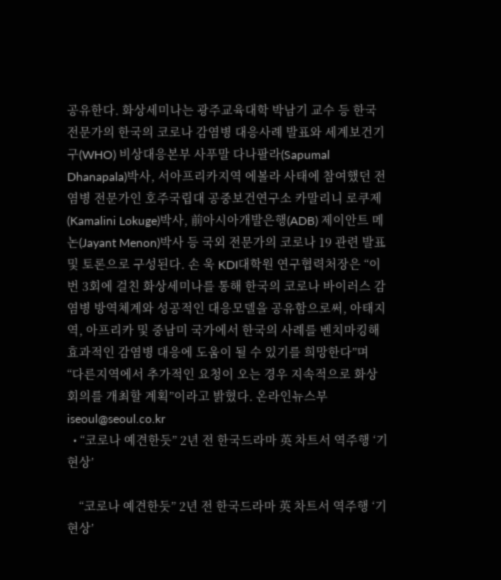공유한다. 화상세미나는 광주교육대학 박남기 교수 등 한국 전문가의 한국의 코로나 감염병 대응사례 발표와 세계보건기구(WHO) 비상대응본부 사푸말 다나팔라(Sapumal Dhanapala)박사, 서아프리카지역 에볼라 사태에 참여했던 전염병 전문가인 호주국립대 공중보건연구소 카말리니 로쿠제(Kamalini Lokuge)박사, 前아시아개발은행(ADB) 제이안트 메논(Jayant Menon)박사 등 국외 전문가의 코로나 19 관련 발표 및 토론으로 구성된다. 손 욱 KDI대학원 연구협력처장은 “이번 3회에 걸친 화상세미나를 통해 한국의 코로나 바이러스 감염병 방역체계와 성공적인 대응모델을 공유함으로써, 아태지역, 아프리카 및 중남미 국가에서 한국의 사례를 벤치마킹해 효과적인 감염병 대응에 도움이 될 수 있기를 희망한다”며 “다른지역에서 추가적인 요청이 오는 경우 지속적으로 화상회의를 개최할 계획”이라고 밝혔다. 온라인뉴스부 iseoul@seoul.co.kr
  • “코로나 예견한듯” 2년 전 한국드라마 英 차트서 역주행 ‘기현상’

    “코로나 예견한듯” 2년 전 한국드라마 英 차트서 역주행 ‘기현상’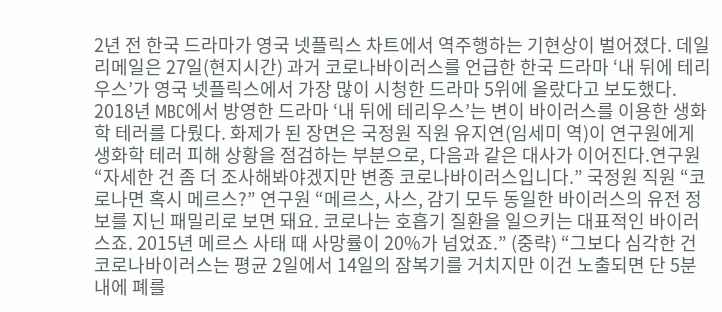2년 전 한국 드라마가 영국 넷플릭스 차트에서 역주행하는 기현상이 벌어졌다. 데일리메일은 27일(현지시간) 과거 코로나바이러스를 언급한 한국 드라마 ‘내 뒤에 테리우스’가 영국 넷플릭스에서 가장 많이 시청한 드라마 5위에 올랐다고 보도했다. 2018년 MBC에서 방영한 드라마 ‘내 뒤에 테리우스’는 변이 바이러스를 이용한 생화학 테러를 다뤘다. 화제가 된 장면은 국정원 직원 유지연(임세미 역)이 연구원에게 생화학 테러 피해 상황을 점검하는 부분으로, 다음과 같은 대사가 이어진다.연구원 “자세한 건 좀 더 조사해봐야겠지만 변종 코로나바이러스입니다.” 국정원 직원 “코로나면 혹시 메르스?” 연구원 “메르스, 사스, 감기 모두 동일한 바이러스의 유전 정보를 지닌 패밀리로 보면 돼요. 코로나는 호흡기 질환을 일으키는 대표적인 바이러스죠. 2015년 메르스 사태 때 사망률이 20%가 넘었죠.” (중략) “그보다 심각한 건 코로나바이러스는 평균 2일에서 14일의 잠복기를 거치지만 이건 노출되면 단 5분 내에 폐를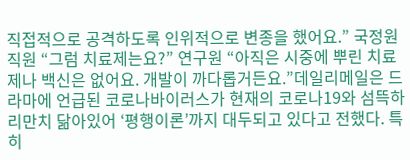직접적으로 공격하도록 인위적으로 변종을 했어요.” 국정원 직원 “그럼 치료제는요?” 연구원 “아직은 시중에 뿌린 치료제나 백신은 없어요. 개발이 까다롭거든요.”데일리메일은 드라마에 언급된 코로나바이러스가 현재의 코로나19와 섬뜩하리만치 닮아있어 ‘평행이론’까지 대두되고 있다고 전했다. 특히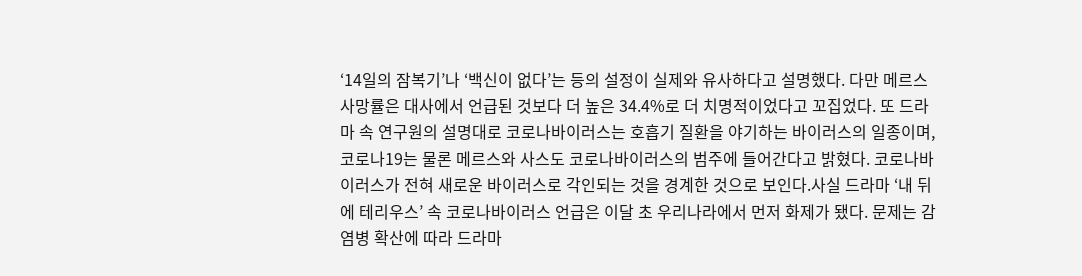‘14일의 잠복기’나 ‘백신이 없다’는 등의 설정이 실제와 유사하다고 설명했다. 다만 메르스 사망률은 대사에서 언급된 것보다 더 높은 34.4%로 더 치명적이었다고 꼬집었다. 또 드라마 속 연구원의 설명대로 코로나바이러스는 호흡기 질환을 야기하는 바이러스의 일종이며, 코로나19는 물론 메르스와 사스도 코로나바이러스의 범주에 들어간다고 밝혔다. 코로나바이러스가 전혀 새로운 바이러스로 각인되는 것을 경계한 것으로 보인다.사실 드라마 ‘내 뒤에 테리우스’ 속 코로나바이러스 언급은 이달 초 우리나라에서 먼저 화제가 됐다. 문제는 감염병 확산에 따라 드라마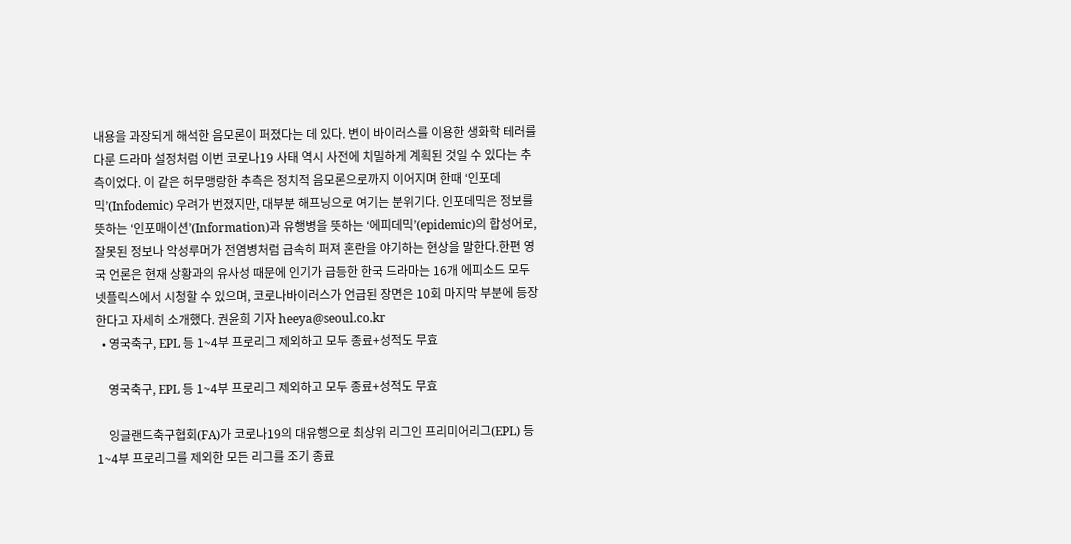내용을 과장되게 해석한 음모론이 퍼졌다는 데 있다. 변이 바이러스를 이용한 생화학 테러를 다룬 드라마 설정처럼 이번 코로나19 사태 역시 사전에 치밀하게 계획된 것일 수 있다는 추측이었다. 이 같은 허무맹랑한 추측은 정치적 음모론으로까지 이어지며 한때 ‘인포데믹’(Infodemic) 우려가 번졌지만, 대부분 해프닝으로 여기는 분위기다. 인포데믹은 정보를 뜻하는 ‘인포매이션’(Information)과 유행병을 뜻하는 ‘에피데믹’(epidemic)의 합성어로, 잘못된 정보나 악성루머가 전염병처럼 급속히 퍼져 혼란을 야기하는 현상을 말한다.한편 영국 언론은 현재 상황과의 유사성 때문에 인기가 급등한 한국 드라마는 16개 에피소드 모두 넷플릭스에서 시청할 수 있으며, 코로나바이러스가 언급된 장면은 10회 마지막 부분에 등장한다고 자세히 소개했다. 권윤희 기자 heeya@seoul.co.kr
  • 영국축구, EPL 등 1~4부 프로리그 제외하고 모두 종료+성적도 무효

    영국축구, EPL 등 1~4부 프로리그 제외하고 모두 종료+성적도 무효

    잉글랜드축구협회(FA)가 코로나19의 대유행으로 최상위 리그인 프리미어리그(EPL) 등 1~4부 프로리그를 제외한 모든 리그를 조기 종료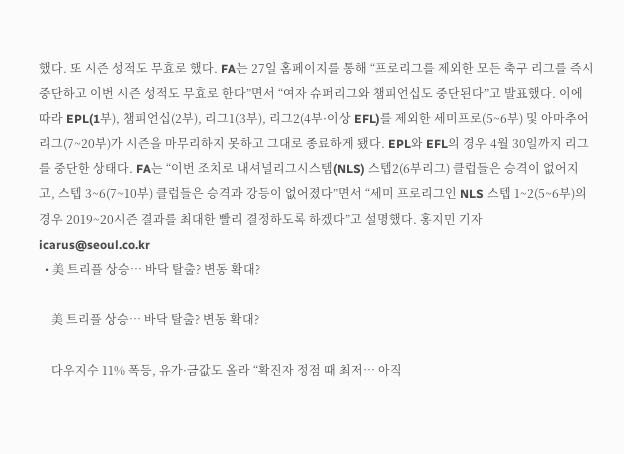했다. 또 시즌 성적도 무효로 했다. FA는 27일 홈페이지를 통해 “프로리그를 제외한 모든 축구 리그를 즉시 중단하고 이번 시즌 성적도 무효로 한다”면서 “여자 슈퍼리그와 챔피언십도 중단된다”고 발표했다. 이에 따라 EPL(1부), 챔피언십(2부), 리그1(3부), 리그2(4부·이상 EFL)를 제외한 세미프로(5~6부) 및 아마추어 리그(7~20부)가 시즌을 마무리하지 못하고 그대로 종료하게 됐다. EPL와 EFL의 경우 4월 30일까지 리그를 중단한 상태다. FA는 “이번 조치로 내셔널리그시스템(NLS) 스텝2(6부리그) 클럽들은 승격이 없어지고, 스텝 3~6(7~10부) 클럽들은 승격과 강등이 없어졌다”면서 “세미 프로리그인 NLS 스텝 1~2(5~6부)의 경우 2019~20시즌 결과를 최대한 빨리 결정하도록 하겠다”고 설명했다. 홍지민 기자 icarus@seoul.co.kr
  • 美 트리플 상승… 바닥 탈출? 변동 확대?

    美 트리플 상승… 바닥 탈출? 변동 확대?

    다우지수 11% 폭등, 유가·금값도 올라 “확진자 정점 때 최저… 아직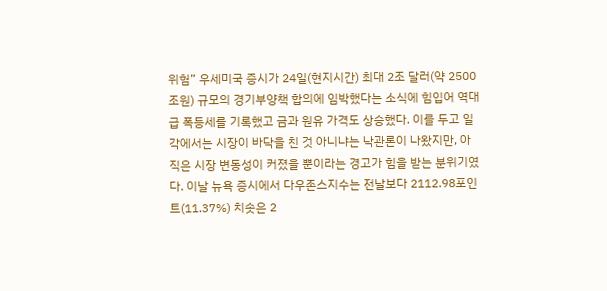위험” 우세미국 증시가 24일(현지시간) 최대 2조 달러(약 2500조원) 규모의 경기부양책 합의에 임박했다는 소식에 힘입어 역대급 폭등세를 기록했고 금과 원유 가격도 상승했다. 이를 두고 일각에서는 시장이 바닥을 친 것 아니냐는 낙관론이 나왔지만, 아직은 시장 변동성이 커졌을 뿐이라는 경고가 힘을 받는 분위기였다. 이날 뉴욕 증시에서 다우존스지수는 전날보다 2112.98포인트(11.37%) 치솟은 2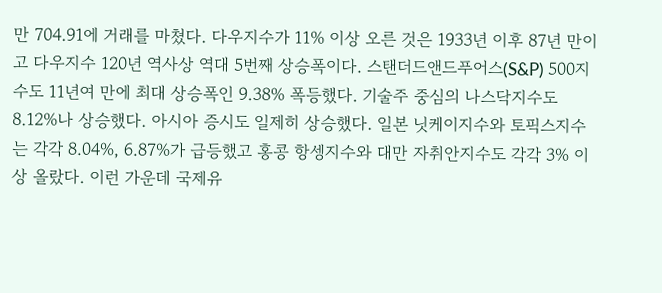만 704.91에 거래를 마쳤다. 다우지수가 11% 이상 오른 것은 1933년 이후 87년 만이고 다우지수 120년 역사상 역대 5번째 상승폭이다. 스탠더드앤드푸어스(S&P) 500지수도 11년여 만에 최대 상승폭인 9.38% 폭등했다. 기술주 중심의 나스닥지수도 8.12%나 상승했다. 아시아 증시도 일제히 상승했다. 일본 닛케이지수와 토픽스지수는 각각 8.04%, 6.87%가 급등했고 홍콩 항셍지수와 대만 자취안지수도 각각 3% 이상 올랐다. 이런 가운데 국제유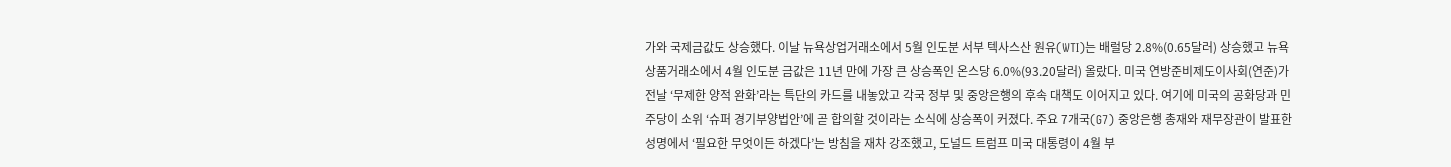가와 국제금값도 상승했다. 이날 뉴욕상업거래소에서 5월 인도분 서부 텍사스산 원유(WTI)는 배럴당 2.8%(0.65달러) 상승했고 뉴욕상품거래소에서 4월 인도분 금값은 11년 만에 가장 큰 상승폭인 온스당 6.0%(93.20달러) 올랐다. 미국 연방준비제도이사회(연준)가 전날 ‘무제한 양적 완화’라는 특단의 카드를 내놓았고 각국 정부 및 중앙은행의 후속 대책도 이어지고 있다. 여기에 미국의 공화당과 민주당이 소위 ‘슈퍼 경기부양법안’에 곧 합의할 것이라는 소식에 상승폭이 커졌다. 주요 7개국(G7) 중앙은행 총재와 재무장관이 발표한 성명에서 ‘필요한 무엇이든 하겠다’는 방침을 재차 강조했고, 도널드 트럼프 미국 대통령이 4월 부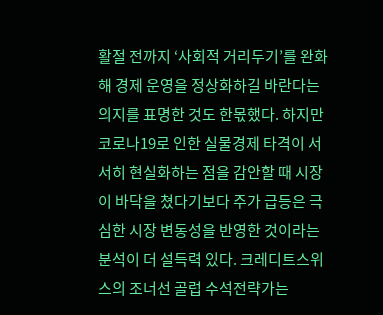활절 전까지 ‘사회적 거리두기’를 완화해 경제 운영을 정상화하길 바란다는 의지를 표명한 것도 한몫했다. 하지만 코로나19로 인한 실물경제 타격이 서서히 현실화하는 점을 감안할 때 시장이 바닥을 쳤다기보다 주가 급등은 극심한 시장 변동성을 반영한 것이라는 분석이 더 설득력 있다. 크레디트스위스의 조너선 골럽 수석전략가는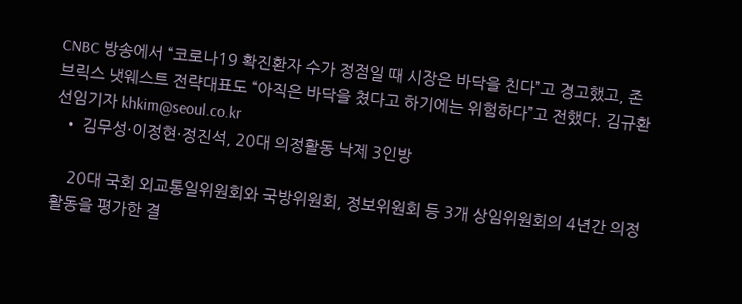CNBC 방송에서 “코로나19 확진환자 수가 정점일 때 시장은 바닥을 친다”고 경고했고, 존 브릭스 냇웨스트 전략대표도 “아직은 바닥을 쳤다고 하기에는 위험하다”고 전했다. 김규환 선임기자 khkim@seoul.co.kr
  • 김무성·이정현·정진석, 20대 의정활동 낙제 3인방

    20대 국회 외교통일위원회와 국방위원회, 정보위원회 등 3개 상임위원회의 4년간 의정 활동을 평가한 결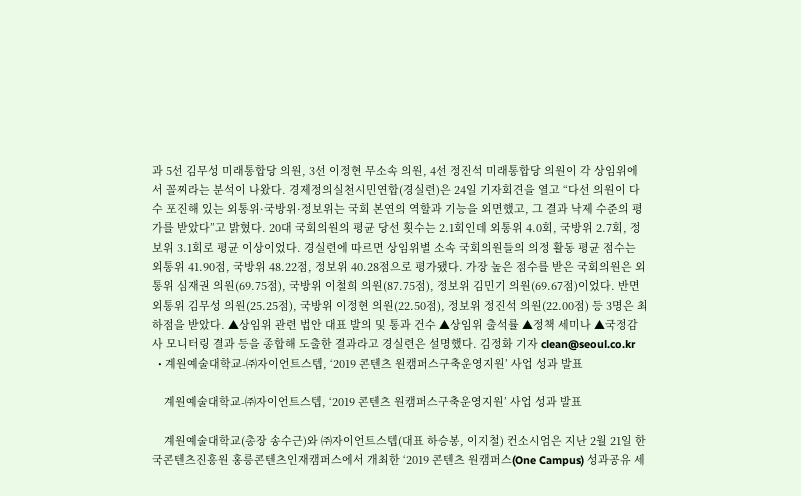과 5선 김무성 미래통합당 의원, 3선 이정현 무소속 의원, 4선 정진석 미래통합당 의원이 각 상임위에서 꼴찌라는 분석이 나왔다. 경제정의실천시민연합(경실련)은 24일 기자회견을 열고 “다선 의원이 다수 포진해 있는 외통위·국방위·정보위는 국회 본연의 역할과 기능을 외면했고, 그 결과 낙제 수준의 평가를 받았다”고 밝혔다. 20대 국회의원의 평균 당선 횟수는 2.1회인데 외통위 4.0회, 국방위 2.7회, 정보위 3.1회로 평균 이상이었다. 경실련에 따르면 상임위별 소속 국회의원들의 의정 활동 평균 점수는 외통위 41.90점, 국방위 48.22점, 정보위 40.28점으로 평가됐다. 가장 높은 점수를 받은 국회의원은 외통위 심재권 의원(69.75점), 국방위 이철희 의원(87.75점), 정보위 김민기 의원(69.67점)이었다. 반면 외통위 김무성 의원(25.25점), 국방위 이정현 의원(22.50점), 정보위 정진석 의원(22.00점) 등 3명은 최하점을 받았다. ▲상임위 관련 법안 대표 발의 및 통과 건수 ▲상임위 출석률 ▲정책 세미나 ▲국정감사 모니터링 결과 등을 종합해 도출한 결과라고 경실련은 설명했다. 김정화 기자 clean@seoul.co.kr
  • 계원예술대학교-㈜자이언트스텝, ‘2019 콘텐츠 원캠퍼스구축운영지원’ 사업 성과 발표

    계원예술대학교-㈜자이언트스텝, ‘2019 콘텐츠 원캠퍼스구축운영지원’ 사업 성과 발표

    계원예술대학교(총장 송수근)와 ㈜자이언트스텝(대표 하승봉, 이지철) 컨소시엄은 지난 2월 21일 한국콘텐츠진흥원 홍릉콘텐츠인재캠퍼스에서 개최한 ‘2019 콘텐츠 원캠퍼스(One Campus) 성과공유 세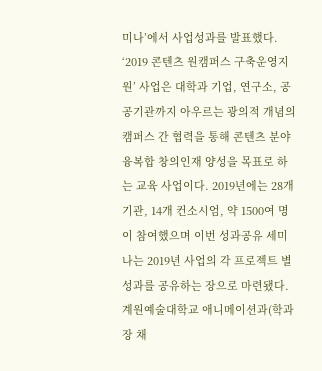미나’에서 사업성과를 발표했다. ‘2019 콘텐츠 원캠퍼스 구축운영지원’ 사업은 대학과 기업, 연구소, 공공기관까지 아우르는 광의적 개념의 캠퍼스 간 협력을 통해 콘텐츠 분야 융복합 창의인재 양성을 목표로 하는 교육 사업이다. 2019년에는 28개 기관, 14개 컨소시엄, 약 1500여 명이 참여했으며 이번 성과공유 세미나는 2019년 사업의 각 프로젝트 별 성과를 공유하는 장으로 마련됐다. 계원예술대학교 애니메이션과(학과장 채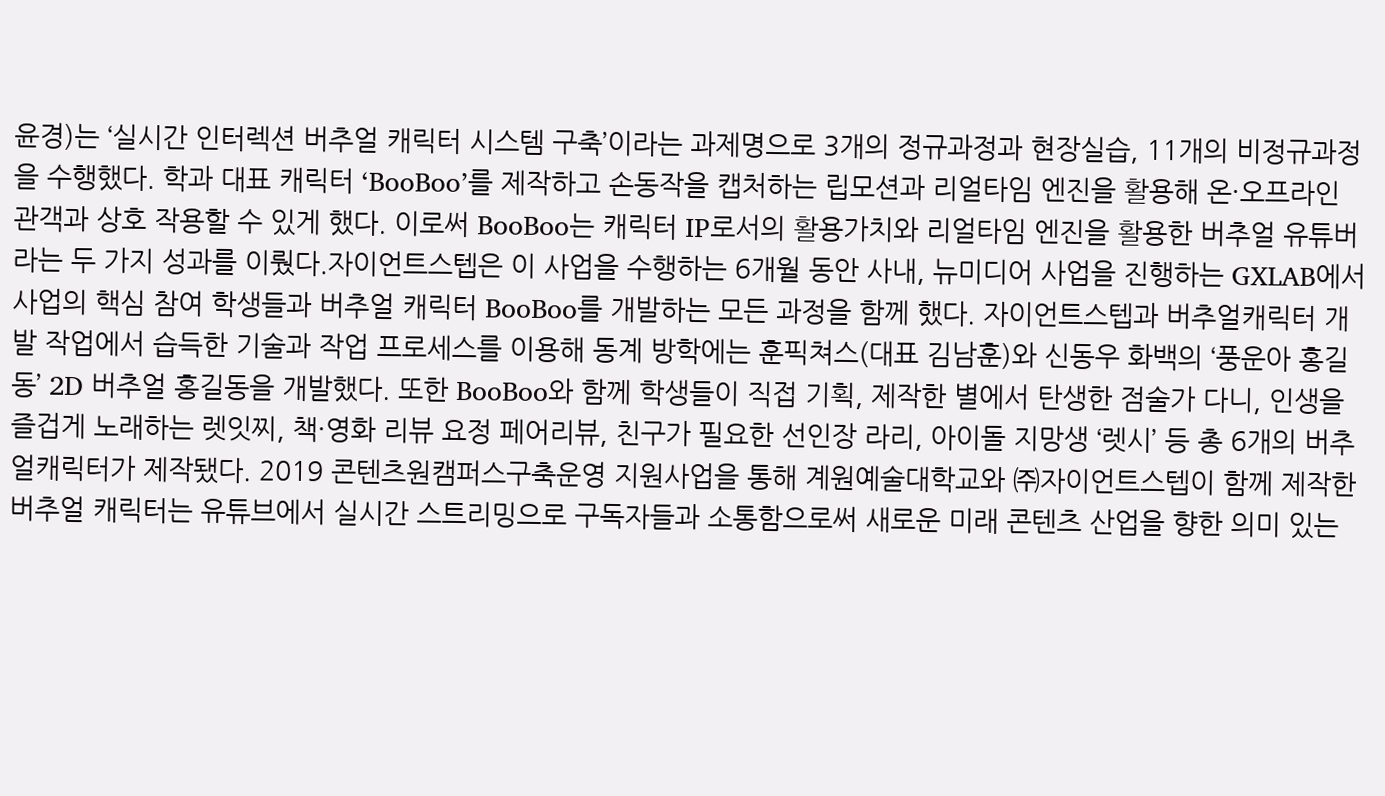윤경)는 ‘실시간 인터렉션 버추얼 캐릭터 시스템 구축’이라는 과제명으로 3개의 정규과정과 현장실습, 11개의 비정규과정을 수행했다. 학과 대표 캐릭터 ‘BooBoo’를 제작하고 손동작을 캡처하는 립모션과 리얼타임 엔진을 활용해 온·오프라인 관객과 상호 작용할 수 있게 했다. 이로써 BooBoo는 캐릭터 IP로서의 활용가치와 리얼타임 엔진을 활용한 버추얼 유튜버라는 두 가지 성과를 이뤘다.자이언트스텝은 이 사업을 수행하는 6개월 동안 사내, 뉴미디어 사업을 진행하는 GXLAB에서 사업의 핵심 참여 학생들과 버추얼 캐릭터 BooBoo를 개발하는 모든 과정을 함께 했다. 자이언트스텝과 버추얼캐릭터 개발 작업에서 습득한 기술과 작업 프로세스를 이용해 동계 방학에는 훈픽쳐스(대표 김남훈)와 신동우 화백의 ‘풍운아 홍길동’ 2D 버추얼 홍길동을 개발했다. 또한 BooBoo와 함께 학생들이 직접 기획, 제작한 별에서 탄생한 점술가 다니, 인생을 즐겁게 노래하는 렛잇찌, 책·영화 리뷰 요정 페어리뷰, 친구가 필요한 선인장 라리, 아이돌 지망생 ‘렛시’ 등 총 6개의 버추얼캐릭터가 제작됐다. 2019 콘텐츠원캠퍼스구축운영 지원사업을 통해 계원예술대학교와 ㈜자이언트스텝이 함께 제작한 버추얼 캐릭터는 유튜브에서 실시간 스트리밍으로 구독자들과 소통함으로써 새로운 미래 콘텐츠 산업을 향한 의미 있는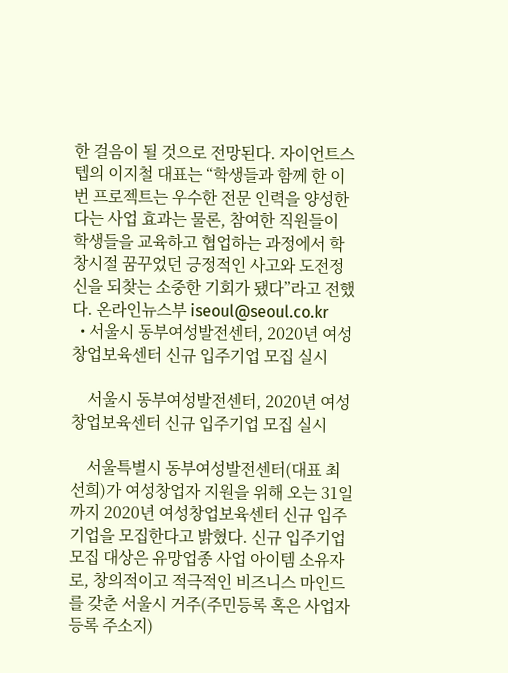한 걸음이 될 것으로 전망된다. 자이언트스텝의 이지철 대표는 “학생들과 함께 한 이번 프로젝트는 우수한 전문 인력을 양성한다는 사업 효과는 물론, 참여한 직원들이 학생들을 교육하고 협업하는 과정에서 학창시절 꿈꾸었던 긍정적인 사고와 도전정신을 되찾는 소중한 기회가 됐다”라고 전했다. 온라인뉴스부 iseoul@seoul.co.kr
  • 서울시 동부여성발전센터, 2020년 여성창업보육센터 신규 입주기업 모집 실시

    서울시 동부여성발전센터, 2020년 여성창업보육센터 신규 입주기업 모집 실시

    서울특별시 동부여성발전센터(대표 최선희)가 여성창업자 지원을 위해 오는 31일까지 2020년 여성창업보육센터 신규 입주기업을 모집한다고 밝혔다. 신규 입주기업 모집 대상은 유망업종 사업 아이템 소유자로, 창의적이고 적극적인 비즈니스 마인드를 갖춘 서울시 거주(주민등록 혹은 사업자등록 주소지)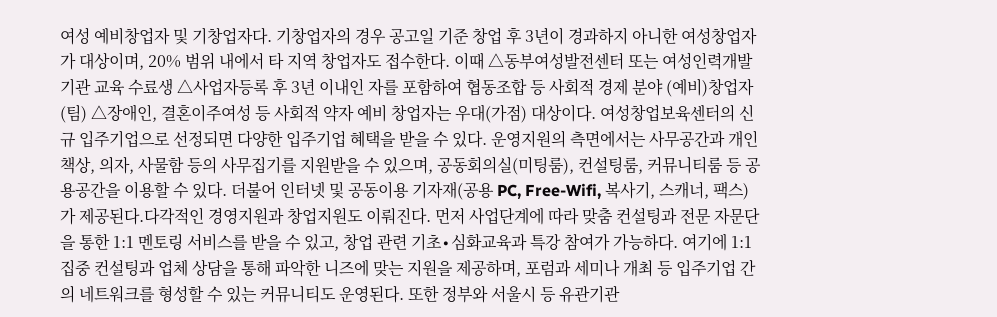여성 예비창업자 및 기창업자다. 기창업자의 경우 공고일 기준 창업 후 3년이 경과하지 아니한 여성창업자가 대상이며, 20% 범위 내에서 타 지역 창업자도 접수한다. 이때 △동부여성발전센터 또는 여성인력개발기관 교육 수료생 △사업자등록 후 3년 이내인 자를 포함하여 협동조합 등 사회적 경제 분야 (예비)창업자(팀) △장애인, 결혼이주여성 등 사회적 약자 예비 창업자는 우대(가점) 대상이다. 여성창업보육센터의 신규 입주기업으로 선정되면 다양한 입주기업 혜택을 받을 수 있다. 운영지원의 측면에서는 사무공간과 개인 책상, 의자, 사물함 등의 사무집기를 지원받을 수 있으며, 공동회의실(미팅룸), 컨설팅룸, 커뮤니티룸 등 공용공간을 이용할 수 있다. 더불어 인터넷 및 공동이용 기자재(공용 PC, Free-Wifi, 복사기, 스캐너, 팩스)가 제공된다.다각적인 경영지원과 창업지원도 이뤄진다. 먼저 사업단계에 따라 맞춤 컨설팅과 전문 자문단을 통한 1:1 멘토링 서비스를 받을 수 있고, 창업 관련 기초∙심화교육과 특강 참여가 가능하다. 여기에 1:1 집중 컨설팅과 업체 상담을 통해 파악한 니즈에 맞는 지원을 제공하며, 포럼과 세미나 개최 등 입주기업 간의 네트워크를 형성할 수 있는 커뮤니티도 운영된다. 또한 정부와 서울시 등 유관기관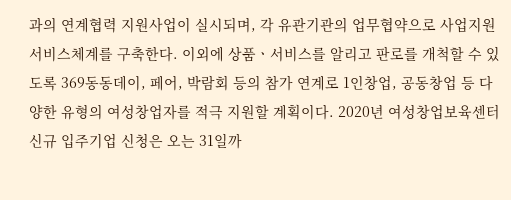과의 연계협력 지원사업이 실시되며, 각 유관기관의 업무협약으로 사업지원 서비스체계를 구축한다. 이외에 상품ㆍ서비스를 알리고 판로를 개척할 수 있도록 369동동데이, 페어, 박람회 등의 참가 연계로 1인창업, 공동창업 등 다양한 유형의 여성창업자를 적극 지원할 계획이다. 2020년 여성창업보육센터 신규 입주기업 신청은 오는 31일까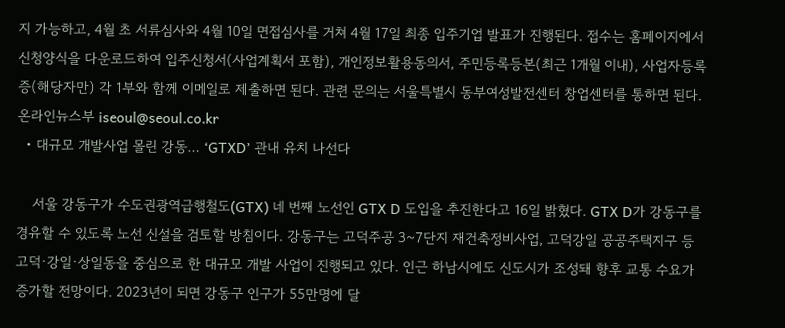지 가능하고, 4월 초 서류심사와 4월 10일 면접심사를 거쳐 4월 17일 최종 입주기업 발표가 진행된다. 접수는 홈페이지에서 신청양식을 다운로드하여 입주신청서(사업계획서 포함), 개인정보활용동의서, 주민등록등본(최근 1개월 이내), 사업자등록증(해당자만) 각 1부와 함께 이메일로 제출하면 된다. 관련 문의는 서울특별시 동부여성발전센터 창업센터를 통하면 된다. 온라인뉴스부 iseoul@seoul.co.kr
  • 대규모 개발사업 몰린 강동… ‘GTXD’ 관내 유치 나선다

    서울 강동구가 수도권광역급행철도(GTX) 네 번째 노선인 GTX D 도입을 추진한다고 16일 밝혔다. GTX D가 강동구를 경유할 수 있도록 노선 신설을 검토할 방침이다. 강동구는 고덕주공 3~7단지 재건축정비사업, 고덕강일 공공주택지구 등 고덕·강일·상일동을 중심으로 한 대규모 개발 사업이 진행되고 있다. 인근 하남시에도 신도시가 조성돼 향후 교통 수요가 증가할 전망이다. 2023년이 되면 강동구 인구가 55만명에 달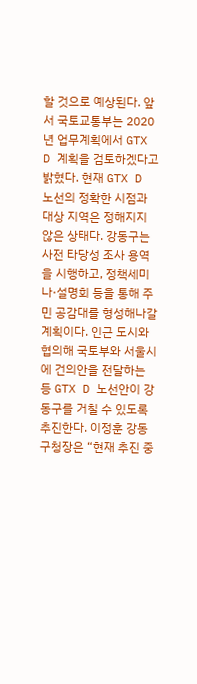할 것으로 예상된다. 앞서 국토교통부는 2020년 업무계획에서 GTX D 계획을 검토하겠다고 밝혔다. 현재 GTX D 노선의 정확한 시점과 대상 지역은 정해지지 않은 상태다. 강동구는 사전 타당성 조사 용역을 시행하고, 정책세미나·설명회 등을 통해 주민 공감대를 형성해나갈 계획이다. 인근 도시와 협의해 국토부와 서울시에 건의안을 전달하는 등 GTX D 노선안이 강동구를 거칠 수 있도록 추진한다. 이정훈 강동구청장은 “현재 추진 중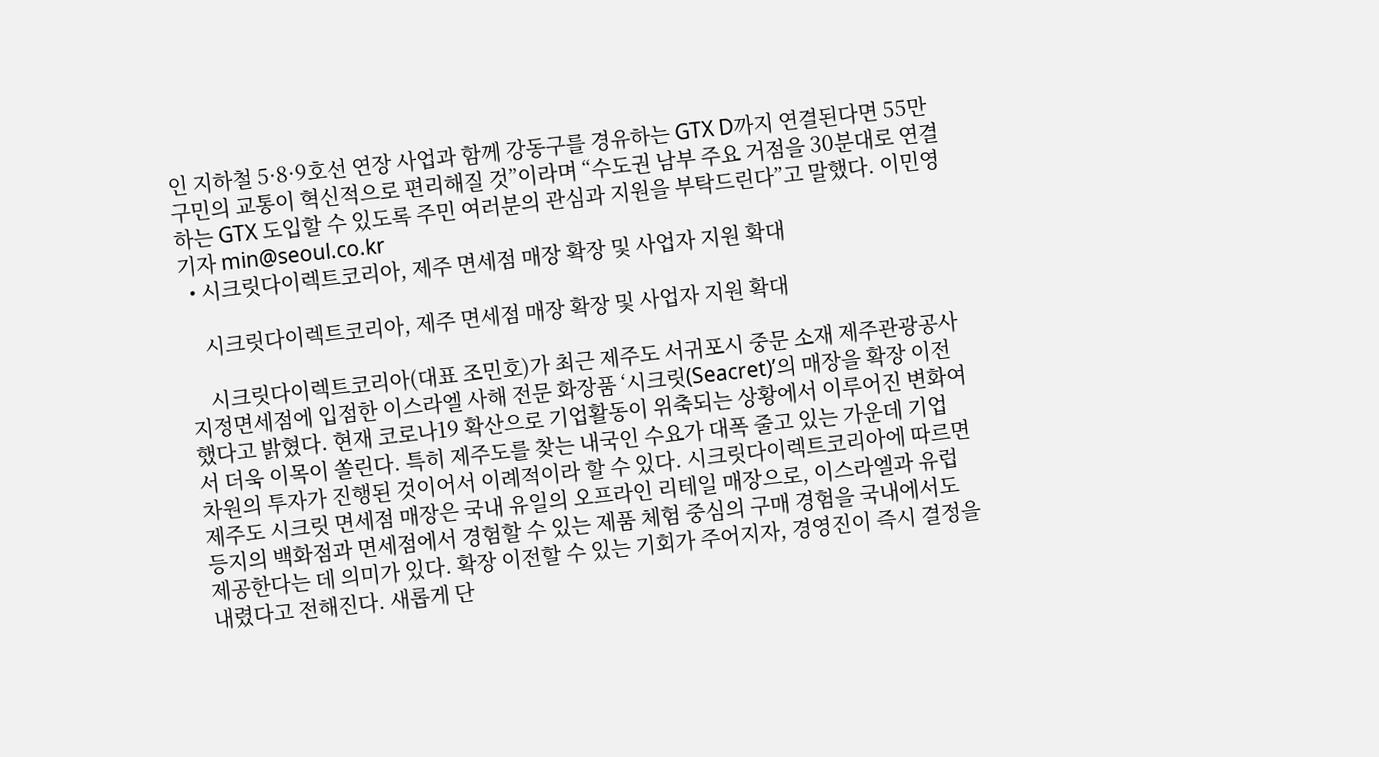인 지하철 5·8·9호선 연장 사업과 함께 강동구를 경유하는 GTX D까지 연결된다면 55만 구민의 교통이 혁신적으로 편리해질 것”이라며 “수도권 남부 주요 거점을 30분대로 연결하는 GTX 도입할 수 있도록 주민 여러분의 관심과 지원을 부탁드린다”고 말했다. 이민영 기자 min@seoul.co.kr
  • 시크릿다이렉트코리아, 제주 면세점 매장 확장 및 사업자 지원 확대

    시크릿다이렉트코리아, 제주 면세점 매장 확장 및 사업자 지원 확대

    시크릿다이렉트코리아(대표 조민호)가 최근 제주도 서귀포시 중문 소재 제주관광공사 지정면세점에 입점한 이스라엘 사해 전문 화장품 ‘시크릿(Seacret)’의 매장을 확장 이전했다고 밝혔다. 현재 코로나19 확산으로 기업활동이 위축되는 상황에서 이루어진 변화여서 더욱 이목이 쏠린다. 특히 제주도를 찾는 내국인 수요가 대폭 줄고 있는 가운데 기업 차원의 투자가 진행된 것이어서 이례적이라 할 수 있다. 시크릿다이렉트코리아에 따르면 제주도 시크릿 면세점 매장은 국내 유일의 오프라인 리테일 매장으로, 이스라엘과 유럽 등지의 백화점과 면세점에서 경험할 수 있는 제품 체험 중심의 구매 경험을 국내에서도 제공한다는 데 의미가 있다. 확장 이전할 수 있는 기회가 주어지자, 경영진이 즉시 결정을 내렸다고 전해진다. 새롭게 단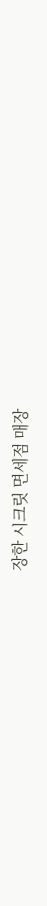장한 시크릿 면세점 매장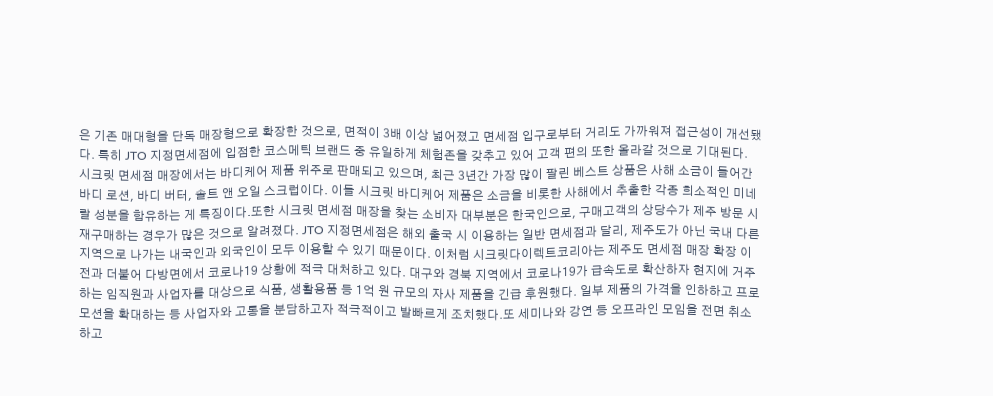은 기존 매대형을 단독 매장형으로 확장한 것으로, 면적이 3배 이상 넓어졌고 면세점 입구로부터 거리도 가까워져 접근성이 개선됐다. 특히 JTO 지정면세점에 입점한 코스메틱 브랜드 중 유일하게 체험존을 갖추고 있어 고객 편의 또한 올라갈 것으로 기대된다. 시크릿 면세점 매장에서는 바디케어 제품 위주로 판매되고 있으며, 최근 3년간 가장 많이 팔린 베스트 상품은 사해 소금이 들어간 바디 로션, 바디 버터, 솔트 앤 오일 스크럽이다. 이들 시크릿 바디케어 제품은 소금을 비롯한 사해에서 추출한 각종 희소적인 미네랄 성분을 함유하는 게 특징이다.또한 시크릿 면세점 매장을 찾는 소비자 대부분은 한국인으로, 구매고객의 상당수가 제주 방문 시 재구매하는 경우가 많은 것으로 알려졌다. JTO 지정면세점은 해외 출국 시 이용하는 일반 면세점과 달리, 제주도가 아닌 국내 다른 지역으로 나가는 내국인과 외국인이 모두 이용할 수 있기 때문이다. 이처럼 시크릿다이렉트코리아는 제주도 면세점 매장 확장 이전과 더불어 다방면에서 코로나19 상황에 적극 대처하고 있다. 대구와 경북 지역에서 코로나19가 급속도로 확산하자 현지에 거주하는 임직원과 사업자를 대상으로 식품, 생활용품 등 1억 원 규모의 자사 제품을 긴급 후원했다. 일부 제품의 가격을 인하하고 프로모션을 확대하는 등 사업자와 고통을 분담하고자 적극적이고 발빠르게 조치했다.또 세미나와 강연 등 오프라인 모임을 전면 취소하고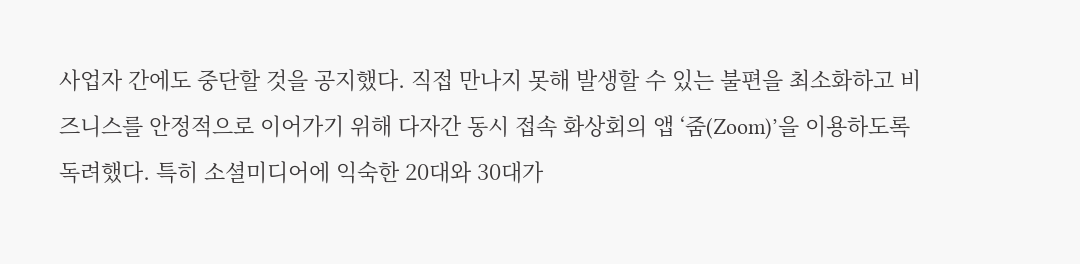사업자 간에도 중단할 것을 공지했다. 직접 만나지 못해 발생할 수 있는 불편을 최소화하고 비즈니스를 안정적으로 이어가기 위해 다자간 동시 접속 화상회의 앱 ‘줌(Zoom)’을 이용하도록 독려했다. 특히 소셜미디어에 익숙한 20대와 30대가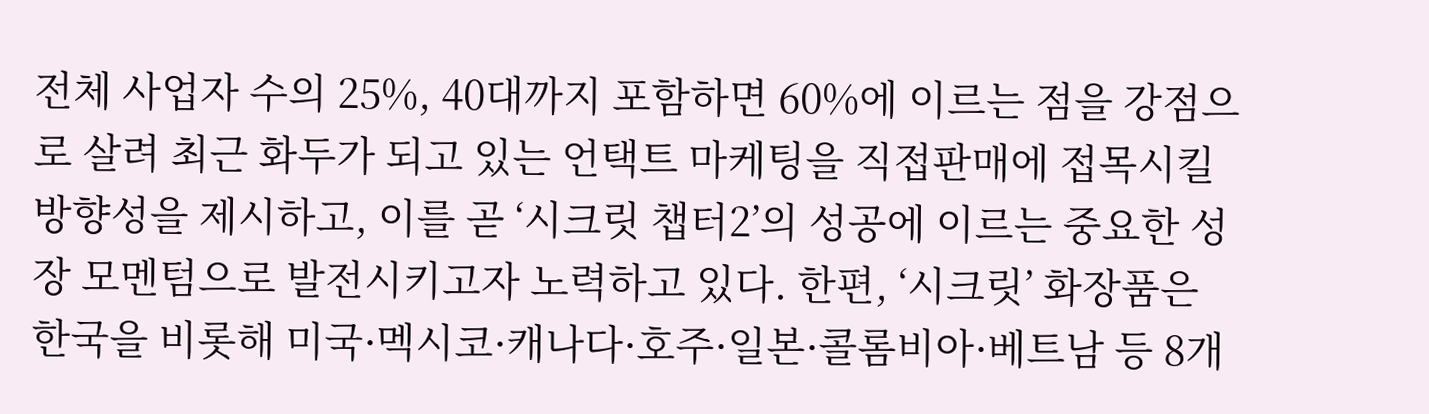전체 사업자 수의 25%, 40대까지 포함하면 60%에 이르는 점을 강점으로 살려 최근 화두가 되고 있는 언택트 마케팅을 직접판매에 접목시킬 방향성을 제시하고, 이를 곧 ‘시크릿 챕터2’의 성공에 이르는 중요한 성장 모멘텀으로 발전시키고자 노력하고 있다. 한편, ‘시크릿’ 화장품은 한국을 비롯해 미국∙멕시코∙캐나다∙호주∙일본∙콜롬비아∙베트남 등 8개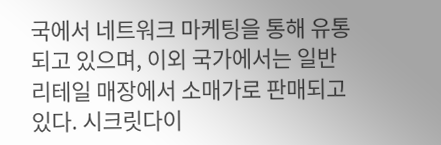국에서 네트워크 마케팅을 통해 유통되고 있으며, 이외 국가에서는 일반 리테일 매장에서 소매가로 판매되고 있다. 시크릿다이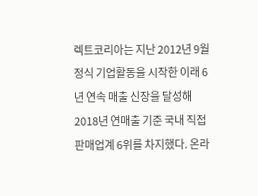렉트코리아는 지난 2012년 9월 정식 기업활동을 시작한 이래 6년 연속 매출 신장을 달성해 2018년 연매출 기준 국내 직접판매업계 6위를 차지했다. 온라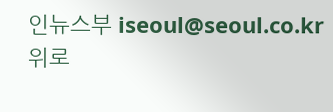인뉴스부 iseoul@seoul.co.kr
위로